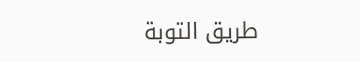طريق التوبة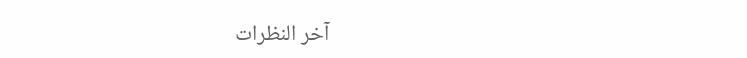آخر النظرات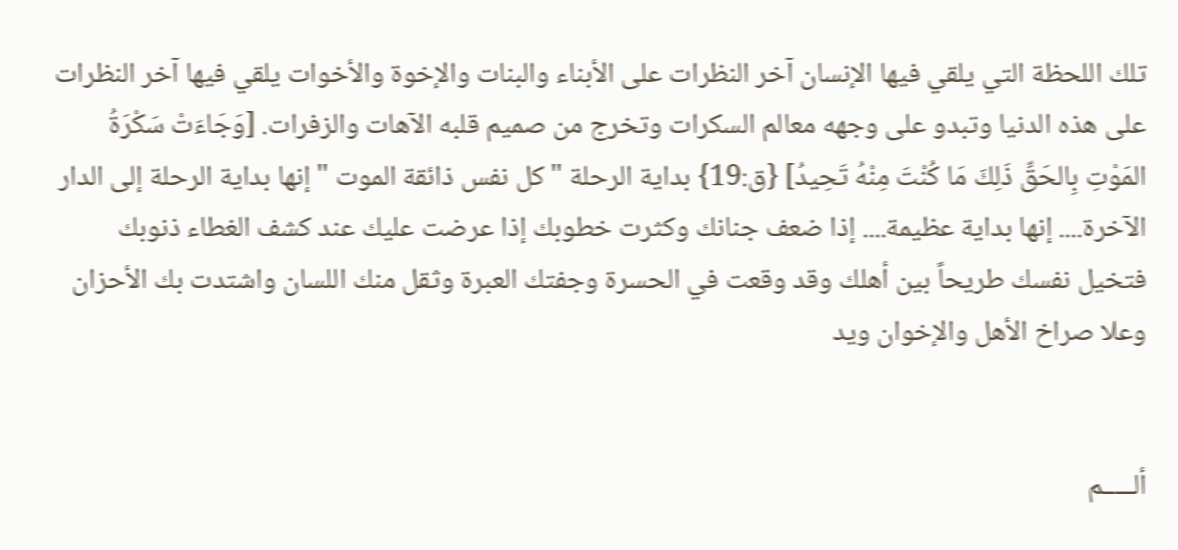تلك اللحظة التي يلقي فيها الإنسان آخر النظرات على الأبناء والبنات والإخوة والأخوات يلقي فيها آخر النظرات على هذه الدنيا وتبدو على وجهه معالم السكرات وتخرج من صميم قلبه الآهات والزفرات. [وَجَاءَتْ سَكْرَةُ المَوْتِ بِالحَقِّ ذَلِكَ مَا كُنْتَ مِنْهُ تَحِيدُ] {ق:19} بداية الرحلة " كل نفس ذائقة الموت " إنها بداية الرحلة إلى الدار الآخرة.... إنها بداية عظيمة.... إذا ضعف جنانك وكثرت خطوبك إذا عرضت عليك عند كشف الغطاء ذنوبك فتخيل نفسك طريحاً بين أهلك وقد وقعت في الحسرة وجفتك العبرة وثقل منك اللسان واشتدت بك الأحزان وعلا صراخ الأهل والإخوان ويد


ألـــــم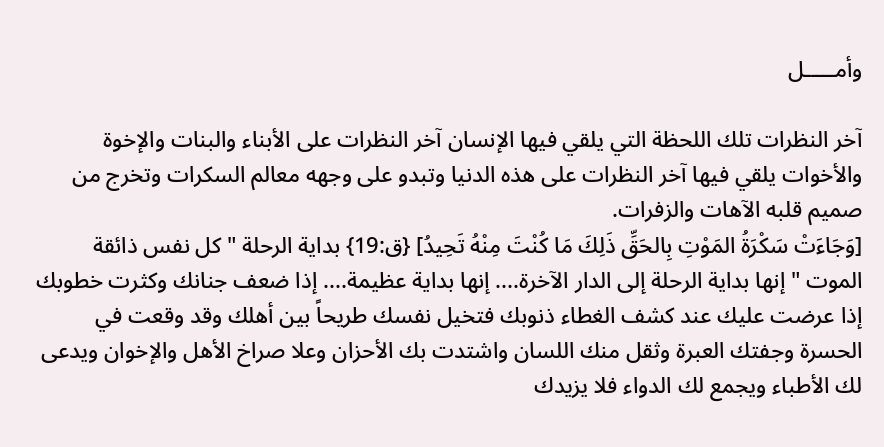وأمـــــل

آخر النظرات تلك اللحظة التي يلقي فيها الإنسان آخر النظرات على الأبناء والبنات والإخوة والأخوات يلقي فيها آخر النظرات على هذه الدنيا وتبدو على وجهه معالم السكرات وتخرج من صميم قلبه الآهات والزفرات.
[وَجَاءَتْ سَكْرَةُ المَوْتِ بِالحَقِّ ذَلِكَ مَا كُنْتَ مِنْهُ تَحِيدُ] {ق:19} بداية الرحلة " كل نفس ذائقة الموت " إنها بداية الرحلة إلى الدار الآخرة.... إنها بداية عظيمة.... إذا ضعف جنانك وكثرت خطوبك إذا عرضت عليك عند كشف الغطاء ذنوبك فتخيل نفسك طريحاً بين أهلك وقد وقعت في الحسرة وجفتك العبرة وثقل منك اللسان واشتدت بك الأحزان وعلا صراخ الأهل والإخوان ويدعى لك الأطباء ويجمع لك الدواء فلا يزيدك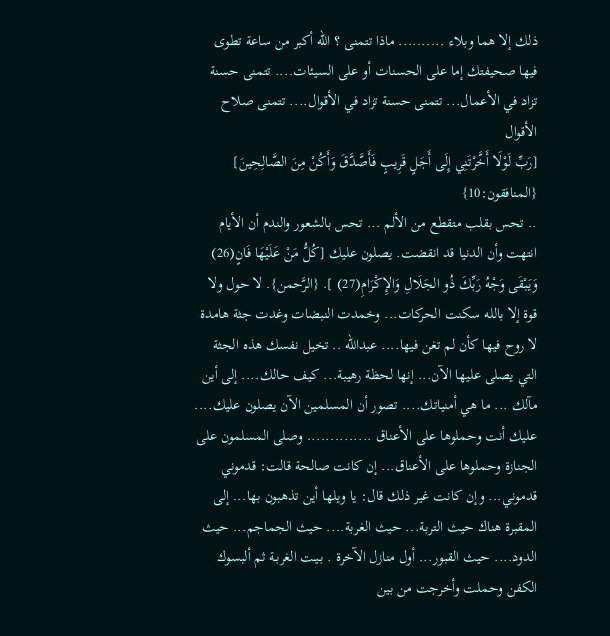ذلك إلا هما وبلاء .......... ماذا تتمنى ؟ الله أكبر من ساعة تطوى فيها صحيفتك إما على الحسنات أو على السيئات.... تتمنى حسنة تزاد في الأعمال... تتمنى حسنة تزاد في الأقوال.... تتمنى صلاح الأقوال
[رَبِّ لَوْلَا أَخَّرْتَنِي إِلَى أَجَلٍ قَرِيبٍ فَأَصَّدَّقَ وَأَكُنْ مِنَ الصَّالِحِينَ]
{المنافقون:10}
.. تحس بقلب متقطع من الألم ... تحس بالشعور والندم أن الأيام انتهت وأن الدنيا قد انقضت. يصلون عليك [كُلُّ مَنْ عَلَيْهَا فَانٍ(26) وَيَبْقَى وَجْهُ رَبِّكَ ذُو الجَلَالِ وَالإِكْرَامِ(27) ]. {الرَّحمن}. لا حول ولا قوة إلا بالله سكنت الحركات... وخمدت النبضات وغدت جثة هامدة لا روح فيها كأن لم تغن فيها.... عبدالله .. تخيل نفسك هذه الجثة التي يصلى عليها الآن... إنها لحظة رهيبة... كيف حالك.... إلى أين مآلك ... ما هي أمنياتك.... تصور أن المسلمين الآن يصلون عليك.... عليك أنت وحملوها على الأعناق .............. وصلى المسلمون على الجنازة وحملوها على الأعناق... إن كانت صالحة قالت: قدموني قدموني... وإن كانت غير ذلك قال: يا ويلها أين تذهبون بها... إلى المقبرة هناك حيث التربة... حيث الغربة.... حيث الجماجم... حيث الدود.... حيث القبور... أول منازل الآخرة . بـيـت الغربـة ثم ألبسوك الكفن وحملت وأخرجت من بين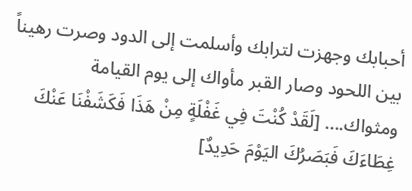أحبابك وجهزت لترابك وأسلمت إلى الدود وصرت رهيناً بين اللحود وصار القبر مأواك إلى يوم القيامة ومثواك.... [لَقَدْ كُنْتَ فِي غَفْلَةٍ مِنْ هَذَا فَكَشَفْنَا عَنْكَ غِطَاءَكَ فَبَصَرُكَ اليَوْمَ حَدِيدٌ]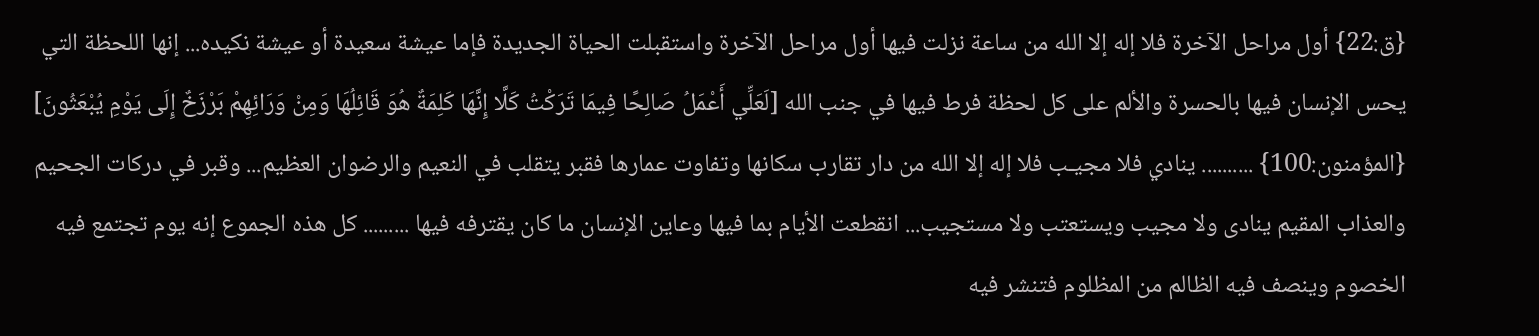{ق:22} أول مراحل الآخرة فلا إله إلا الله من ساعة نزلت فيها أول مراحل الآخرة واستقبلت الحياة الجديدة فإما عيشة سعيدة أو عيشة نكيده... إنها اللحظة التي يحس الإنسان فيها بالحسرة والألم على كل لحظة فرط فيها في جنب الله [لَعَلِّي أَعْمَلُ صَالِحًا فِيمَا تَرَكْتُ كَلَّا إِنَّهَا كَلِمَةٌ هُوَ قَائِلُهَا وَمِنْ وَرَائِهِمْ بَرْزَخٌ إِلَى يَوْمِ يُبْعَثُونَ] {المؤمنون:100} .......... ينادي فلا مجيـب فلا إله إلا الله من دار تقارب سكانها وتفاوت عمارها فقبر يتقلب في النعيم والرضوان العظيم... وقبر في دركات الجحيم والعذاب المقيم ينادى ولا مجيب ويستعتب ولا مستجيب... انقطعت الأيام بما فيها وعاين الإنسان ما كان يقترفه فيها ......... كل هذه الجموع إنه يوم تجتمع فيه الخصوم وينصف فيه الظالم من المظلوم فتنشر فيه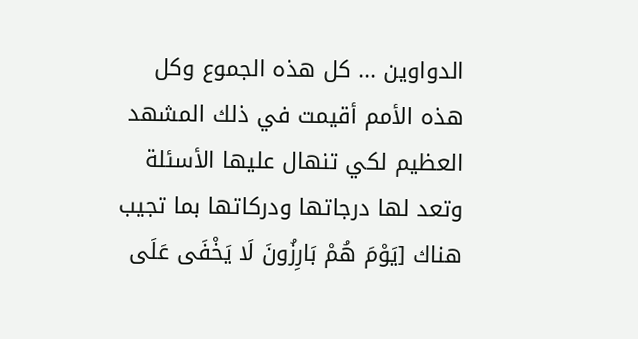الدواوين ... كل هذه الجموع وكل هذه الأمم أقيمت في ذلك المشهد العظيم لكي تنهال عليها الأسئلة وتعد لها درجاتها ودركاتها بما تجيب هناك [يَوْمَ هُمْ بَارِزُونَ لَا يَخْفَى عَلَى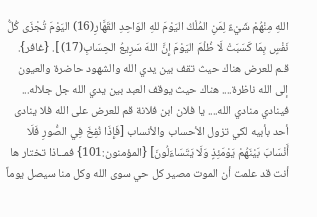اللهِ مِنْهُمْ شَيْءٌ لِمَنِ المُلْكُ اليَوْمَ للهِ الوَاحِدِ القَهَّارِ(16) اليَوْمَ تُجْزَى كُلُّ نَفْسٍ بِمَا كَسَبَتْ لَا ظُلْمَ اليَوْمَ إِنَّ اللهَ سَرِيعُ الحِسَابِ(17) ]. {غافر}. قـم للعرض هناك حيث تقف بين يدي الله والشهود حاضرة والعيون إلى الله ناظرة.... هناك حيث يوقف العبد بين يدي الله جل جلاله... فينادي منادي الله.... يا فلان ابن فلانة قم للعرض على الله فلا ينادى أحد بأبيه لكي تزول الأحساب والأنساب [فَإِذَا نُفِخَ فِي الصُّورِ فَلَا أَنْسَابَ بَيْنَهُمْ يَوْمَئِذٍ وَلَا يَتَسَاءَلُونَ] {المؤمنون:101} فمــاذا تختار ها أنت قد علمت أن الموت مصير كل حي سوى الله وكل منا سيصل يوماً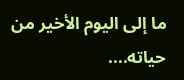ما إلى اليوم الأخير من حياته....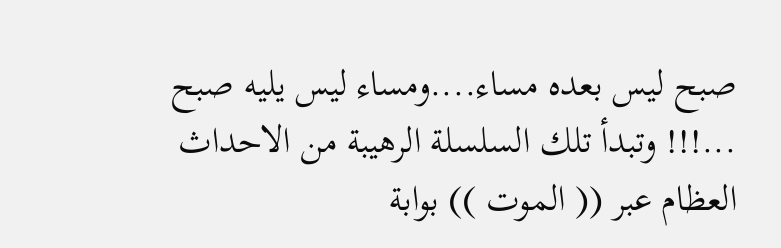صبح ليس بعده مساء....ومساء ليس يليه صبح ...!!! وتبدأ تلك السلسلة الرهيبة من الاحداث العظام عبر (( الموت )) بوابة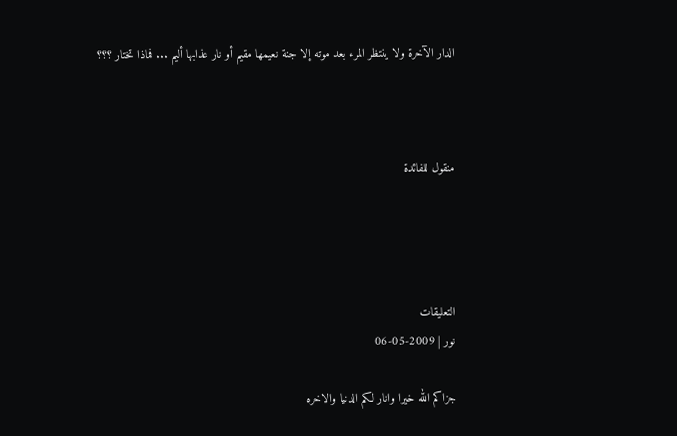الدار الآخرة ولا ينتظر المرء بعد موته إلا جنة نعيمها مقيم أو نار عذابها أليم ... فماذا تختار ؟؟؟



منقول للفائدة




التعليقات
نور | 2009-05-06

جزاكم الله خيرا وانار لكم الدنيا والاخره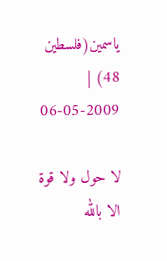ياسمين(فلسطين 48) | 2009-05-06

لا حول ولا قوة الا بالله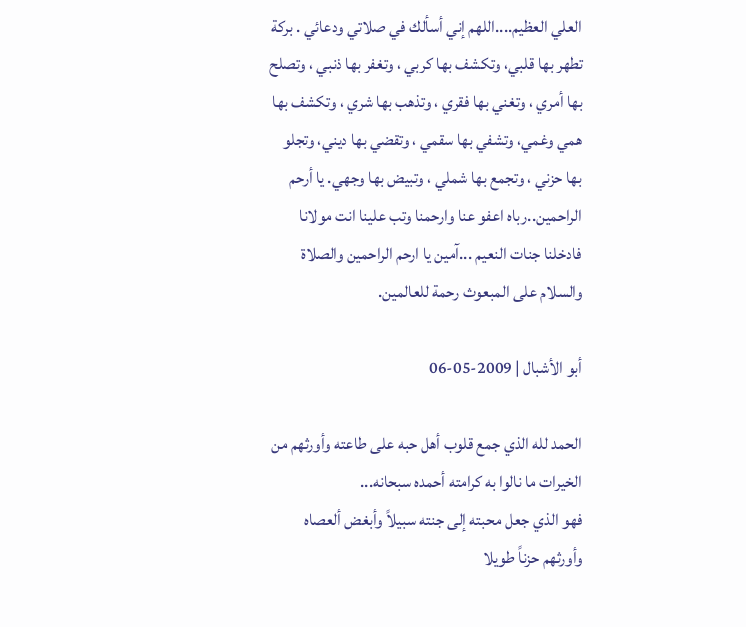العلي العظيم....اللهم إني أسألك في صلاتي ودعائي . بركة تطهر بها قلبي، وتكشف بها كربي ، وتغفر بها ذنبي ، وتصلح بها أمري ، وتغني بها فقري ، وتذهب بها شري ، وتكشف بها همي وغمي، وتشفي بها سقمي ، وتقضي بها ديني، وتجلو بها حزني ، وتجمع بها شملي ، وتبيض بها وجهي. يا أرحم الراحمين..رباه اعفو عنا وارحمنا وتب علينا انت مولانا فادخلنا جنات النعيم ...آمين يا ارحم الراحمين والصلاة والسلام على المبعوث رحمة للعالمين.

أبو الأشبال | 2009-05-06

الحمد لله الذي جمع قلوب أهل حبه على طاعته وأورثهم من الخيرات ما نالوا به كرامته أحمده سبحانه...
فهو الذي جعل محبته إلى جنته سبيلاً وأبغض ألعصاه وأورثهم حزناً طويلا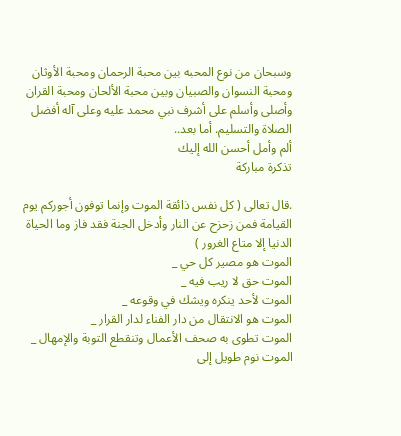وسبحان من نوع المحبه بين محبة الرحمان ومحبة الأوثان ومحبة النسوان والصبيان وبين محبة الألحان ومحبة القران وأصلى وأسلم على أشرف نبي محمد عليه وعلى آله أفضل الصلاة والتسليم. أما بعد..
ألم وأمل أحسن الله إليك
تذكرة مباركة

.قال تعالى ( كل نفس ذائقة الموت وإنما توفون أجوركم يوم القيامة فمن زحزح عن النار وأدخل الجنة فقد فاز وما الحياة الدنيا إلا متاع الغرور )
الموت هو مصير كل حي _
الموت حق لا ريب فيه _
الموت لأحد ينكره ويشك في وقوعه _
الموت هو الانتقال من دار الفناء لدار القرار _
الموت تطوى به صحف الأعمال وتنقطع التوبة والإمهال _
الموت نوم طويل إلى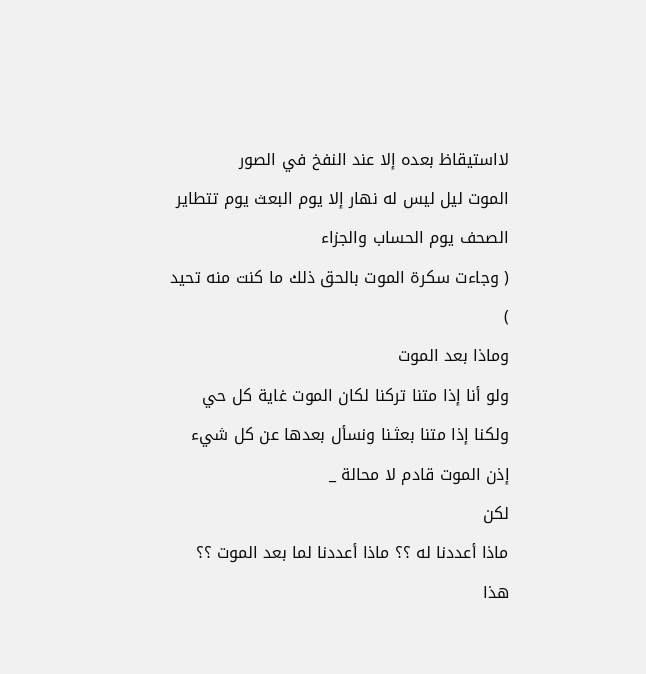لااستيقاظ بعده إلا عند النفخ في الصور
الموت ليل ليس له نهار إلا يوم البعث يوم تتطاير الصحف يوم الحساب والجزاء
( وجاءت سكرة الموت بالحق ذلك ما كنت منه تحيد )
وماذا بعد الموت
ولو أنا إذا متنا تركنا لكان الموت غاية كل حي
ولكنا إذا متنا بعثـنا ونسأل بعدها عن كل شيء
إذن الموت قادم لا محالة _
لكن
ماذا أعددنا له ؟؟ ماذا أعددنا لما بعد الموت ؟؟
هذا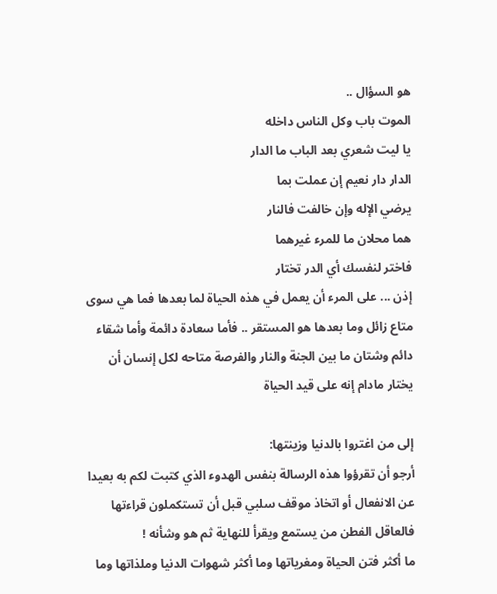هو السؤال ..
الموت باب وكل الناس داخله
يا ليت شعري بعد الباب ما الدار
الدار دار نعيم إن عملت بما
يرضي الإله وإن خالفت فالنار
هما محلان ما للمرء غيرهما
فاختر لنفسك أي الدر تختار
إذن ... على المرء أن يعمل في هذه الحياة لما بعدها فما هي سوى متاع زائل وما بعدها هو المستقر .. فأما سعادة دائمة وأما شقاء دائم وشتان ما بين الجنة والنار والفرصة متاحه لكل إنسان أن يختار مادام إنه على قيد الحياة

إلى من اغتروا بالدنيا وزينتها:
أرجو أن تقرؤوا هذه الرسالة بنفس الهدوء الذي كتبت لكم به بعيدا عن الانفعال أو اتخاذ موقف سلبي قبل أن تستكملون قراءتها فالعاقل الفطن من يستمع ويقرأ للنهاية ثم هو وشأنه !
ما أكثر فتن الحياة ومغرياتها وما أكثر شهوات الدنيا وملذاتها وما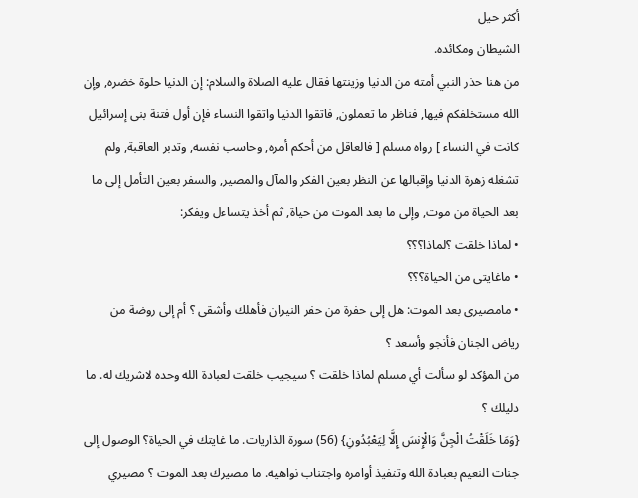أكثر حيل
الشيطان ومكائده.
من هنا حذر النبي أمته من الدنيا وزينتها فقال عليه الصلاة والسلام: إن الدنيا حلوة خضره, وإن الله مستخلفكم فيها, فناظر ما تعملون, فاتقوا الدنيا واتقوا النساء فإن أول فتنة بنى إسرائيل كانت في النساء ] رواه مسلم [ فالعاقل من أحكم أمره, وحاسب نفسه, وتدبر العاقبة, ولم تشغله زهرة الدنيا وإقبالها عن النظر بعين الفكر والمآل والمصير, والسفر بعين التأمل إلى ما بعد الحياة من موت, وإلى ما بعد الموت من حياة, ثم أخذ يتساءل ويفكر:
• لماذا خلقت ؟لماذا؟؟؟
• ماغايتى من الحياة؟؟؟
• مامصيرى بعد الموت: هل إلى حفرة من حفر النيران فأهلك وأشقى ؟ أم إلى روضة من رياض الجنان فأنجو وأسعد ؟
من المؤكد لو سألت أي مسلم لماذا خلقت ؟ سيجيب خلقت لعبادة الله وحده لاشريك له. ما دليلك ؟
{وَمَا خَلَقْتُ الْجِنَّ وَالْإِنسَ إِلَّا لِيَعْبُدُونِ} (56) سورة الذاريات. ما غايتك في الحياة؟ الوصول إلى جنات النعيم بعبادة الله وتنفيذ أوامره واجتناب نواهيه. ما مصيرك بعد الموت ؟ مصيري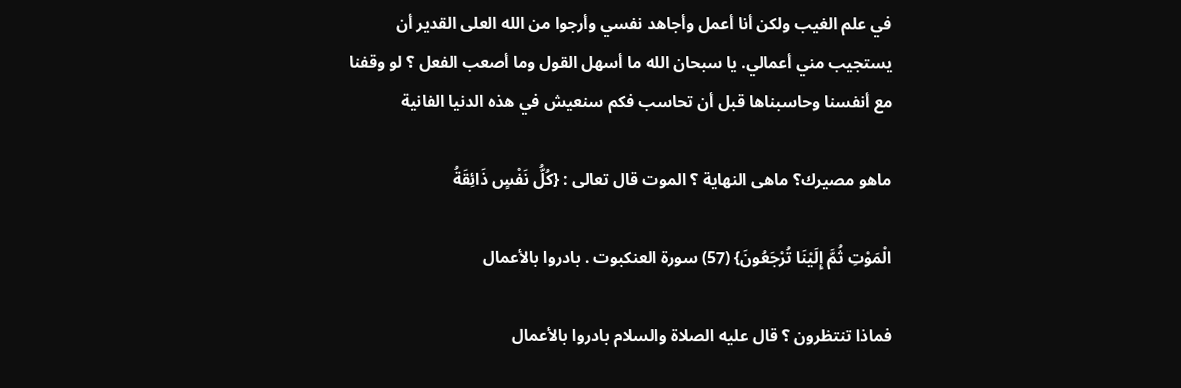في علم الغيب ولكن أنا أعمل وأجاهد نفسي وأرجوا من الله العلى القدير أن يستجيب مني أعمالي. يا سبحان الله ما أسهل القول وما أصعب الفعل ؟ لو وقفنا مع أنفسنا وحاسبناها قبل أن تحاسب فكم سنعيش في هذه الدنيا الفانية

ماهو مصيرك؟ ماهى النهاية ؟ الموت قال تعالى : {كُلُّ نَفْسٍ ذَائِقَةُ

الْمَوْتِ ثُمَّ إِلَيْنَا تُرْجَعُونَ} (57) سورة العنكبوت . بادروا بالأعمال

فماذا تنتظرون ؟ قال عليه الصلاة والسلام بادروا بالأعمال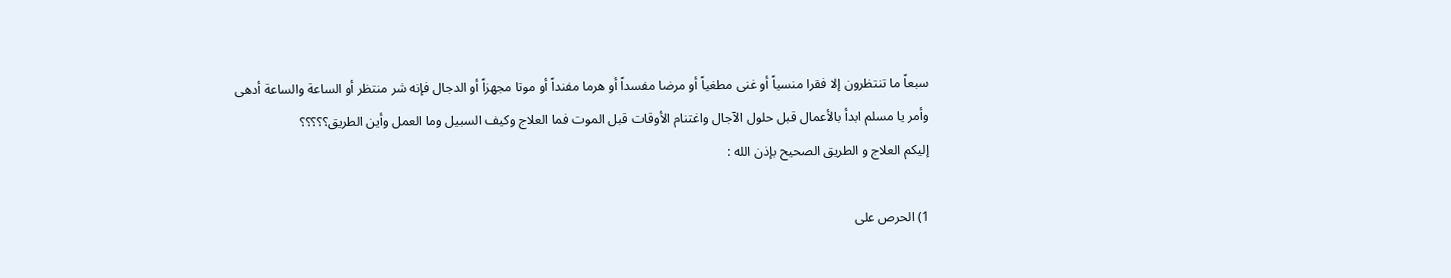سبعاً ما تنتظرون إلا فقرا منسياً أو غنى مطغياً أو مرضا مفسداً أو هرما مفنداً أو موتا مجهزاً أو الدجال فإنه شر منتظر أو الساعة والساعة أدهى وأمر يا مسلم ابدأ بالأعمال قبل حلول الآجال واغتنام الأوقات قبل الموت فما العلاج وكيف السبيل وما العمل وأين الطريق؟؟؟؟؟
إليكم العلاج و الطريق الصحيح بإذن الله :

1) الحرص على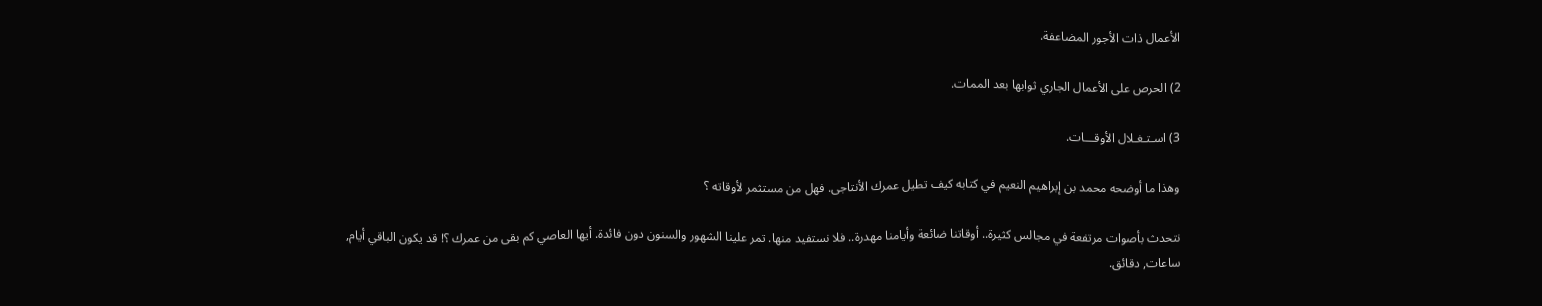الأعمال ذات الأجور المضاعفة.

2) الحرص على الأعمال الجاري ثوابها بعد الممات.

3) اسـتـغـلال الأوقـــات.

وهذا ما أوضحه محمد بن إبراهيم النعيم في كتابه كيف تطيل عمرك الأنتاجى. فهل من مستثمر لأوقاته ؟

نتحدث بأصوات مرتفعة في مجالس كثيرة.. أوقاتنا ضائعة وأيامنا مهدرة.. فلا نستفيد منها. تمر علينا الشهور والسنون دون فائدة. أيها العاصي كم بقى من عمرك ؟! قد يكون الباقي أيام, ساعات, دقائق.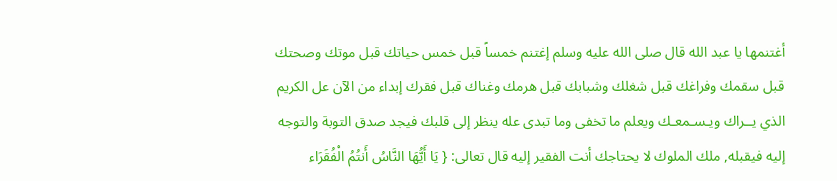أغتنمها يا عبد الله قال صلى الله عليه وسلم إغتنم خمساً قبل خمس حياتك قبل موتك وصحتك قبل سقمك وفراغك قبل شغلك وشبابك قبل هرمك وغناك قبل فقرك إبداء من الآن عل الكريم الذي يــراك ويـسـمعـك ويعلم ما تخفى وما تبدى عله ينظر إلى قلبك فيجد صدق التوبة والتوجه إليه فيقبله, ملك الملوك لا يحتاجك أنت الفقير إليه قال تعالى: { يَا أَيُّهَا النَّاسُ أَنتُمُ الْفُقَرَاء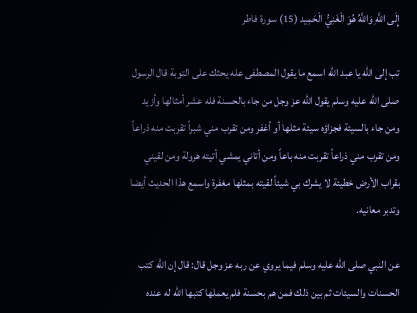إِلَى اللَّهِ وَاللَّهُ هُوَ الْغَنِيُّ الْحَمِيد (15) سورة فاطر

تب إلى الله يا عبد الله اسمع ما يقول المصطفى عله يحثك على التوبة قال الرسول صلى الله عليه وسلم يقول الله عز وجل من جاء بالحسنة فله عشر أمثالها وأزيد ومن جاء بالسيئة فجزاؤه سيئة مثلها أو أغفر ومن تقرب مني شبراً تقربت منه ذراعاً ومن تقرب مني ذراعاً تقربت منه باعاً ومن أتاني يمشي أتيته هرولة ومن لقيني بقراب الأرض خطيئة لا يشرك بي شيئاً لقيته بمثلها مغفرة واسمع هذا الحديث أيضا وتدبر معانيه.

عن النبي صلى الله عليه وسلم فيما يروي عن ربه عز وجل قال: قال إن الله كتب الحسنات والسيئات ثم بين ذلك فمن هم بحسنة فلم يعملها كتبها الله له عنده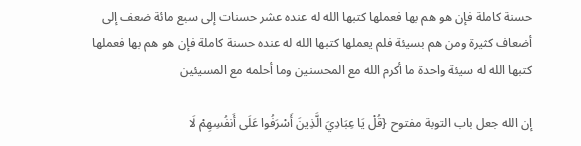حسنة كاملة فإن هو هم بها فعملها كتبها الله له عنده عشر حسنات إلى سبع مائة ضعف إلى أضعاف كثيرة ومن هم بسيئة فلم يعملها كتبها الله له عنده حسنة كاملة فإن هو هم بها فعملها كتبها الله له سيئة واحدة ما أكرم الله مع المحسنين وما أحلمه مع المسيئين

إن الله جعل باب التوبة مفتوح {قُلْ يَا عِبَادِيَ الَّذِينَ أَسْرَفُوا عَلَى أَنفُسِهِمْ لَا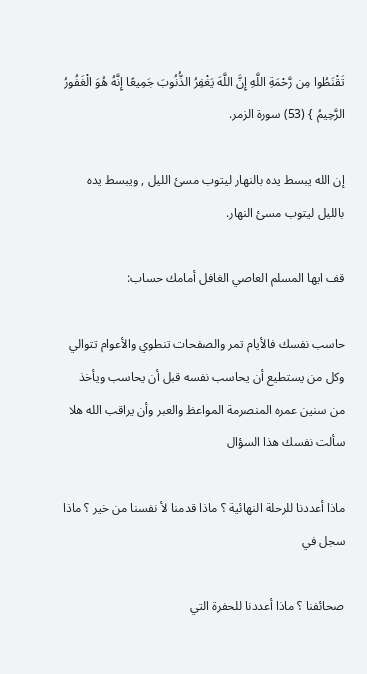تَقْنَطُوا مِن رَّحْمَةِ اللَّهِ إِنَّ اللَّهَ يَغْفِرُ الذُّنُوبَ جَمِيعًا إِنَّهُ هُوَ الْغَفُورُ الرَّحِيمُ } (53) سورة الزمر.

إن الله يبسط يده بالنهار ليتوب مسئ الليل , ويبسط يده بالليل ليتوب مسئ النهار.

قف ايها المسلم العاصي الغافل أمامك حساب:

حاسب نفسك فالأيام تمر والصفحات تنطوي والأعوام تتوالي وكل من يستطيع أن يحاسب نفسه قبل أن يحاسب ويأخذ من سنين عمره المنصرمة المواعظ والعبر وأن يراقب الله هلا سألت نفسك هذا السؤال

ماذا أعددنا للرحلة النهائية ؟ ماذا قدمنا لأ نفسنا من خير ؟ ماذا سجل في

صحائفنا ؟ ماذا أعددنا للحفرة التي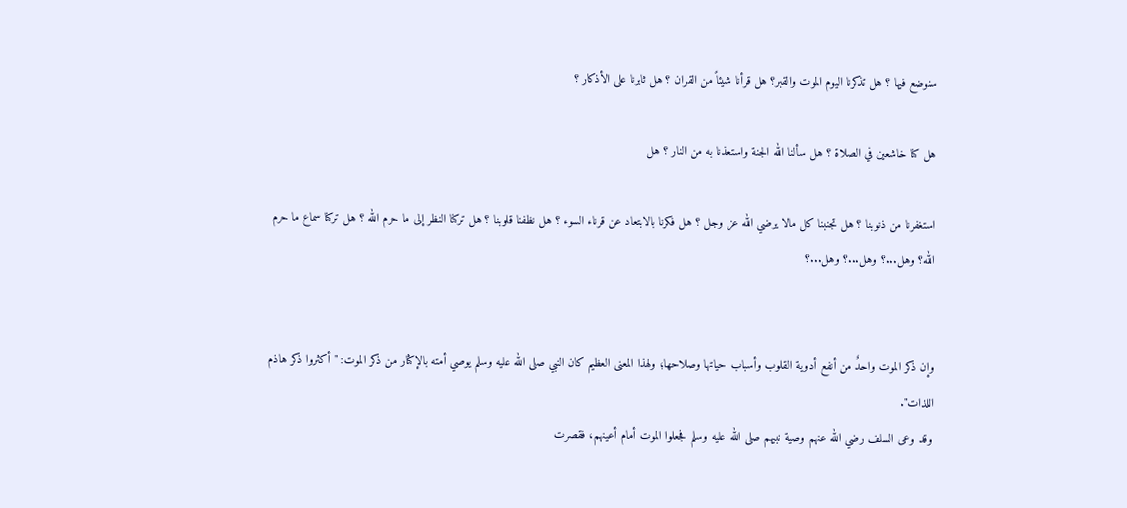سنوضع فيها ؟ هل تذكرنا اليوم الموت والقبر؟ هل قرأنا شيئاً من القران ؟ هل ثابرنا على الأذكار ؟

هل كنا خاشعين في الصلاة ؟ هل سألنا الله الجنة واستعذنا به من النار ؟ هل

استغفرنا من ذنوبنا ؟ هل تجنبنا كل مالا يرضي الله عز وجل ؟ هل فكرنا بالابتعاد عن قرناء السوء ؟ هل نظفنا قلوبنا ؟ هل تركنا النظر إلى ما حرم الله ؟ هل تركنا سماع ما حرم الله؟ وهل...؟ وهل...؟ وهل...؟


وإن ذكر الموت واحدٌ من أنفع أدوية القلوب وأسباب حياتها وصلاحها؛ ولهذا المعنى العظيم كان النبي صلى الله عليه وسلم يوصي أمته بالإكثار من ذكر الموت: "أكثروا ذكر هاذم اللذات".
وقد وعى السلف رضي الله عنهم وصية نبيهم صلى الله عليه وسلم فجعلوا الموت أمام أعينهم، فقصرت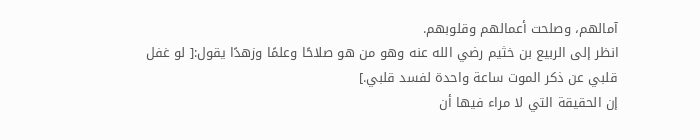آمالهم، وصلحت أعمالهم وقلوبهم.
انظر إلى الربيع بن خثيم رضي الله عنه وهو من هو صلاحًا وعلمًا وزهدًا يقول:[ لو غفل قلبي عن ذكر الموت ساعة واحدة لفسد قلبي.]
إن الحقيقة التي لا مراء فيها أن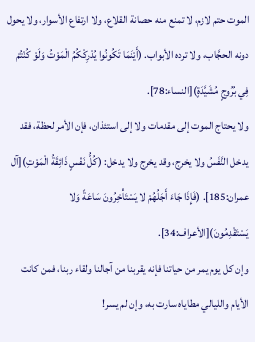الموت حتم لازم، لا تمنع منه حصانة القلاع، ولا ارتفاع الأسوار، ولا يحول دونه الحجَّاب، ولا ترده الأبواب. (أَيْنَمَا تَكُونُوا يُدْرِكْكُمُ الْمَوْتُ وَلَوْ كُنْتُمْ فِي بُرُوجٍ مُشَيَّدَةٍ)[النساء:78].
ولا يحتاج الموت إلى مقدمات ولا إلى استئذان، فإن الأمر لحظة، فقد يدخل النَّفَسُ ولا يخرج، وقد يخرج ولا يدخل: (كُلُّ نَفْسٍ ذَائِقَةُ الْمَوْتِ)[آل عمران:185]. (فَإِذَا جَاءَ أَجَلُهُمْ لا يَسْتَأْخِرُونَ سَاعَةً وَلا يَسْتَقْدِمُونَ)[الأعراف:34].
وإن كل يوم يمر من حياتنا فإنه يقربنا من آجالنا ولقاء ربنا، فمن كانت الأيام والليالي مطاياه سارت به، وإن لم يسر!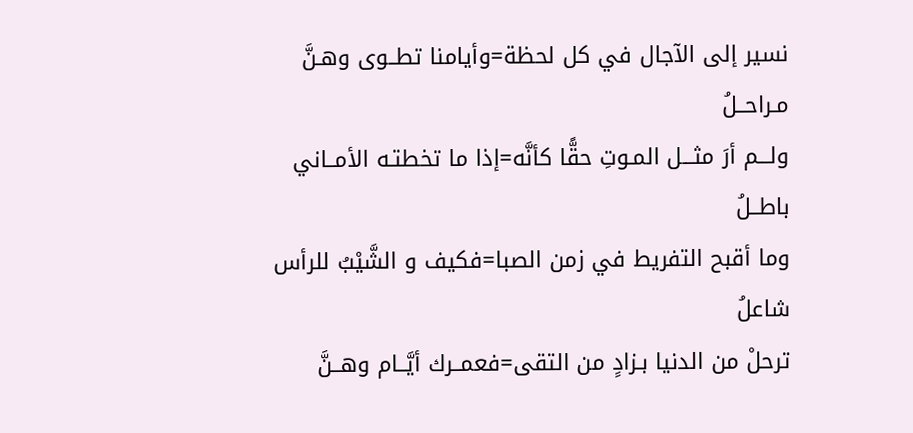نسير إلى الآجال في كل لحظة=وأيامنا تطــوى وهـنَّ مـراحــلُ
ولـــم أرَ مثـــل المـوتِ حقًّا كأنَّه=إذا ما تخطتـه الأمــاني باطــلُ
وما أقبح التفريط في زمن الصبا=فكيف و الشَّيْبُ للرأس شاعلُ
ترحلْ من الدنيا بـزادٍ من التقى=فعمــرك أيَّــام وهــنَّ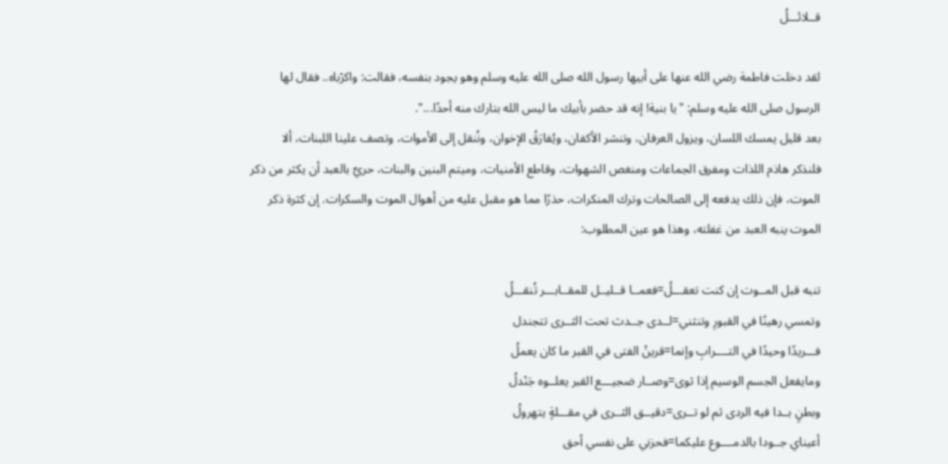قــلائـــلُ

لقد دخلت فاطمة رضي الله عنها على أبيها رسول الله صلى الله عليه وسلم وهو يجود بنفسه، فقالت: واكرْباه.. فقال لها الرسول صلى الله عليه وسلم: "يا بنية! إنه قد حضر بأبيك ما ليس الله بتارك منه أحدًا...".
بعد قليل يمسك اللسان، ويزول العرفان، وتنشر الأكفان، ويُفارَقُ الإخوان، ونُنقل إلى الأموات، وتصف علينا اللبنات، ألا فلنذكر هاذم اللذات ومفرق الجماعات ومنغص الشهوات، وقاطع الأمنيات، وميتم البنين والبنات، حريٌ بالعبد أن يكثر من ذكر الموت، فإن ذلك يدفعه إلى الصالحات وترك المنكرات، حذرًا مما هو مقبل عليه من أهوال الموت والسكرات. إن كثرة ذكر الموت ينبه العبد من غفلته، وهذا هو عين المطلوب:

تنبه قبل المــوت إن كنت تعقـــلُ=فعمــا قــليــل للمقــابـــر تُنقـــلُ
وتمسي رهينًا في القبورِ وتنثني=لــدى جــدث تحت الثــرى تتجندل
فـــريدًا وحيدًا في التــــرابِ وإنما=قرينُ الفتى في القبر ما كان يعملُ
ومايفعل الجسم الوسيم إذا ثوى=وصــار ضجيـــع القبر يعلــوه جَنْدلُ
وبطنٍ بــدا فيه الردى ثم لو تــرى=دقيــق الثــرى في مقـــلةٍ يتهرولُ
أعيناي جــودا بالدمــــوع عليكما=فحزني على نفسي أحق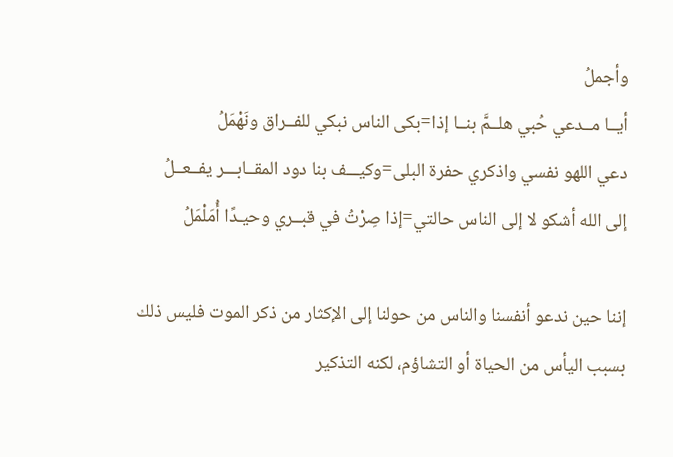وأجملُ
أيــا مــدعي حُبي هلــمَّ بنــا إذا=بكى الناس نبكي للفــراق ونَهْمَلُ
دعي اللهو نفسي واذكري حفرة البلى=وكيـــف بنا دود المقــابـــر يفــعــلُ
إلى الله أشكو لا إلى الناس حالتي=إذا صِرْتُ في قبــري وحيـدًا أُمَلْمَلُ

إننا حين ندعو أنفسنا والناس من حولنا إلى الإكثار من ذكر الموت فليس ذلك بسبب اليأس من الحياة أو التشاؤم، لكنه التذكير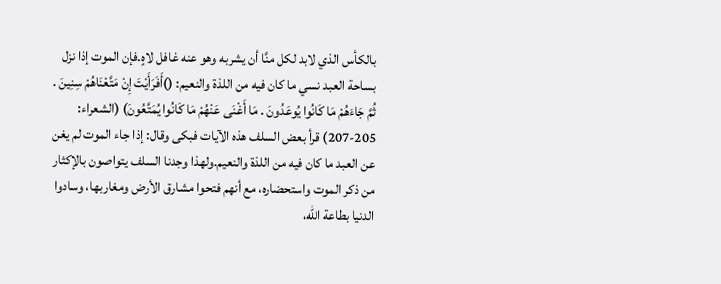بالكأس الذي لابد لكل منَّا أن يشربه وهو عنه غافل لاهٍ.فإن الموت إذا نزل بساحة العبد نسي ما كان فيه من اللذة والنعيم: ()أَفَرَأَيْتَ إِنْ مَتَّعْنَاهُمْ سِنِينَ . ثُمَّ جَاءَهُمْ مَا كَانُوا يُوعَدُونَ . مَا أَغْنَى عَنْهُمْ مَا كَانُوا يُمَتَّعُونَ) (الشعراء: 205-207) قرأ بعض السلف هذه الآيات فبكى وقال: إذا جاء الموت لم يغن عن العبد ما كان فيه من اللذة والنعيم.ولهذا وجدنا السلف يتواصون بالإكثار من ذكر الموت واستحضاره، مع أنهم فتحوا مشارق الأرض ومغاربها، وسادوا الدنيا بطاعة الله،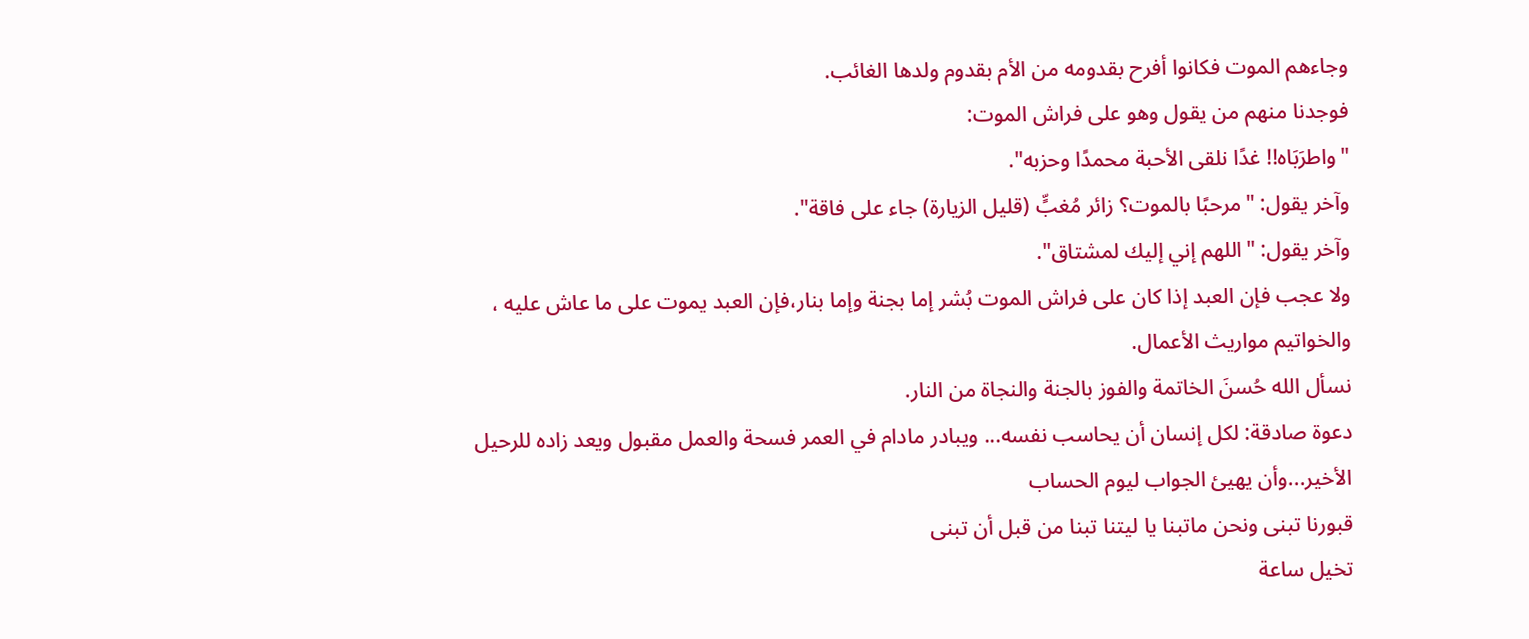وجاءهم الموت فكانوا أفرح بقدومه من الأم بقدوم ولدها الغائب.
فوجدنا منهم من يقول وهو على فراش الموت:
"واطرَبَاه!! غدًا نلقى الأحبة محمدًا وحزبه".
وآخر يقول: "مرحبًا بالموت؟ زائر مُغبٍّ (قليل الزيارة) جاء على فاقة".
وآخر يقول: "اللهم إني إليك لمشتاق".
ولا عجب فإن العبد إذا كان على فراش الموت بُشر إما بجنة وإما بنار،فإن العبد يموت على ما عاش عليه ، والخواتيم مواريث الأعمال.
نسأل الله حُسنَ الخاتمة والفوز بالجنة والنجاة من النار.
دعوة صادقة: لكل إنسان أن يحاسب نفسه... ويبادر مادام في العمر فسحة والعمل مقبول ويعد زاده للرحيل الأخير...وأن يهيئ الجواب ليوم الحساب
قبورنا تبنى ونحن ماتبنا يا ليتنا تبنا من قبل أن تبنى
تخيل ساعة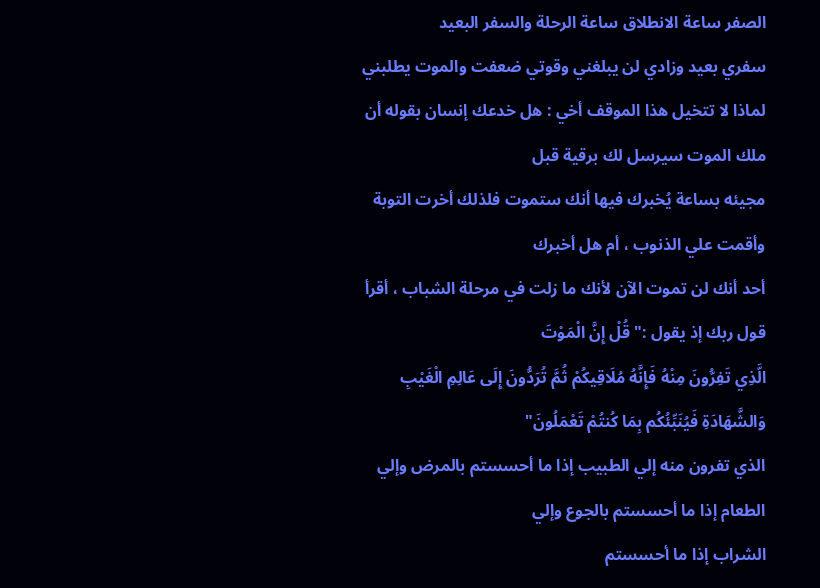الصفر ساعة الانطلاق ساعة الرحلة والسفر البعيد
سفري بعيد وزادي لن يبلغني وقوتي ضعفت والموت يطلبني
لماذا لا تتخيل هذا الموقف أخي : هل خدعك إنسان بقوله أن ملك الموت سيرسل لك برقية قبل
مجيئه بساعة يُخبرك فيها أنك ستموت فلذلك أخرت التوبة وأقمت علي الذنوب ، أم هل أخبرك
أحد أنك لن تموت الآن لأنك ما زلت في مرحلة الشباب ، أقرأ قول ربك إذ يقول :" قُلْ إِنَّ الْمَوْتَ
الَّذِي تَفِرُّونَ مِنْهُ فَإِنَّهُ مُلَاقِيكُمْ ثُمَّ تُرَدُّونَ إِلَى عَالِمِ الْغَيْبِ وَالشَّهَادَةِ فَيُنَبِّئُكُم بِمَا كُنتُمْ تَعْمَلُونَ"
الذي تفرون منه إلي الطبيب إذا ما أحسستم بالمرض وإلي الطعام إذا ما أحسستم بالجوع وإلي
الشراب إذا ما أحسستم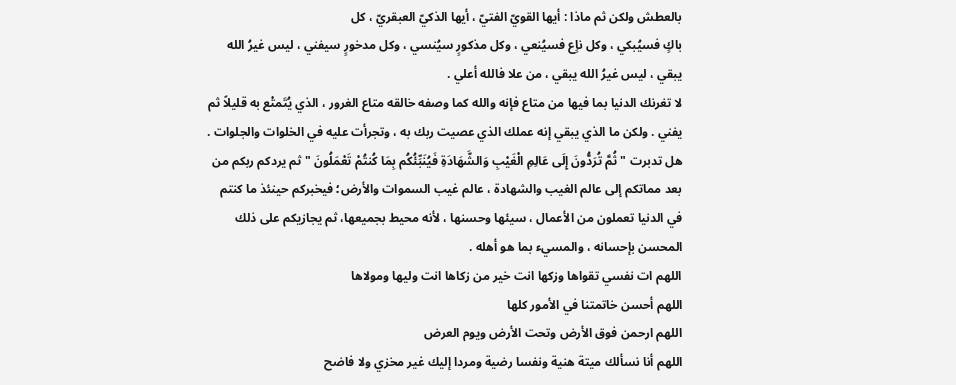بالعطش ولكن ثم ماذا : أيها القويّ الفتيّ ، أيها الذكيّ العبقريّ ، كل
باكٍ فسيُبكي ، وكل ناٍع فسيُنعي ، وكل مذكورٍ سيُنسي ، وكل مدخورٍ سيفني ، ليس غيرُ الله
يبقي ، ليس غيرُ الله يبقي ، من علا فالله أعلي .
لا تغرنك الدنيا بما فيها من متاع فإنه والله كما وصفه خالقه متاع الغرور ، الذي يُتَمتْع به قليلاً ثم
يفني . ولكن ما الذي يبقي إنه عملك الذي عصيت ربك به ، وتجرأت عليه في الخلوات والجلوات .
هل تدبرت " ثُمَّ تُرَدُّونَ إِلَى عَالِمِ الْغَيْبِ وَالشَّهَادَةِ فَيُنَبِّئُكُم بِمَا كُنتُمْ تَعْمَلُونَ " ثم يردكم ربكم من
بعد مماتكم إلى عالم الغيب والشهادة ، عالم غيب السموات والأرض؛ فيخبركم حينئذ ما كنتم
في الدنيا تعملون من الأعمال ، سيئها وحسنها ، لأنه محيط بجميعها، ثم يجازيكم على ذلك
المحسن بإحسانه ، والمسيء بما هو أهله .
اللهم ات نفسي تقواها وزكها انت خير من زكاها انت وليها ومولاها
اللهم أحسن خاتمتنا في الأمور كلها
اللهم ارحمن فوق الأرض وتحت الأرض ويوم العرض
اللهم أنا نسألك ميتة هنية ونفسا رضية ومردا إليك غير مخزي ولا فاضح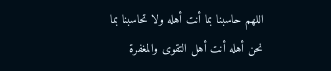اللهم حاسبنا بما أنت أهله ولا تحاسبنا بما نحن أهله أنت أهل التقوى والمغفرة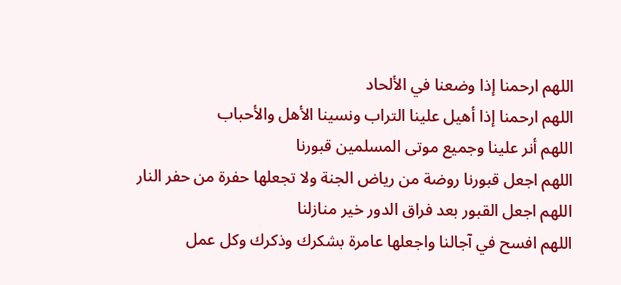اللهم ارحمنا إذا وضعنا في الألحاد
اللهم ارحمنا إذا أهيل علينا التراب ونسينا الأهل والأحباب
اللهم أنر علينا وجميع موتى المسلمين قبورنا
اللهم اجعل قبورنا روضة من رياض الجنة ولا تجعلها حفرة من حفر النار
اللهم اجعل القبور بعد فراق الدور خير منازلنا
اللهم افسح في آجالنا واجعلها عامرة بشكرك وذكرك وكل عمل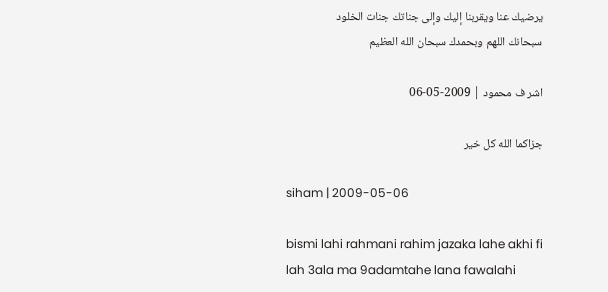يرضيك عنا ويقربنا إليك وإلى جناتك جنات الخلود
سبحانك اللهم وبحمدك سبحان الله العظيم

اشر ف محمود | 2009-05-06

جزاكما الله كل خير

siham | 2009-05-06

bismi lahi rahmani rahim jazaka lahe akhi fi lah 3ala ma 9adamtahe lana fawalahi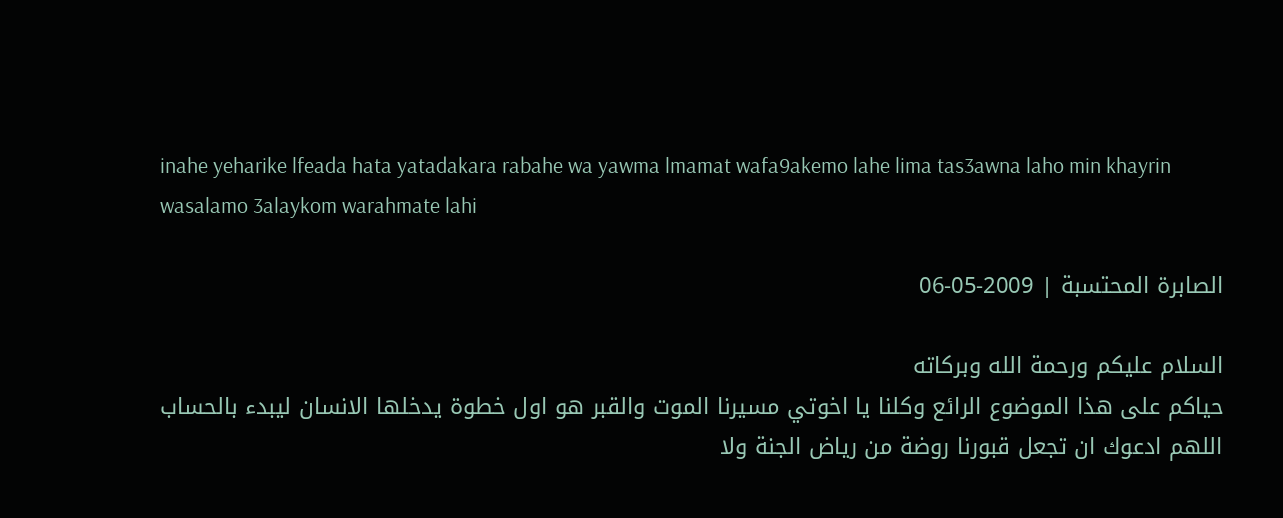inahe yeharike lfeada hata yatadakara rabahe wa yawma lmamat wafa9akemo lahe lima tas3awna laho min khayrin
wasalamo 3alaykom warahmate lahi

الصابرة المحتسبة | 2009-05-06

السلام عليكم ورحمة الله وبركاته
حياكم على هذا الموضوع الرائع وكلنا يا اخوتي مسيرنا الموت والقبر هو اول خطوة يدخلها الانسان ليبدء بالحساب
اللهم ادعوك ان تجعل قبورنا روضة من رياض الجنة ولا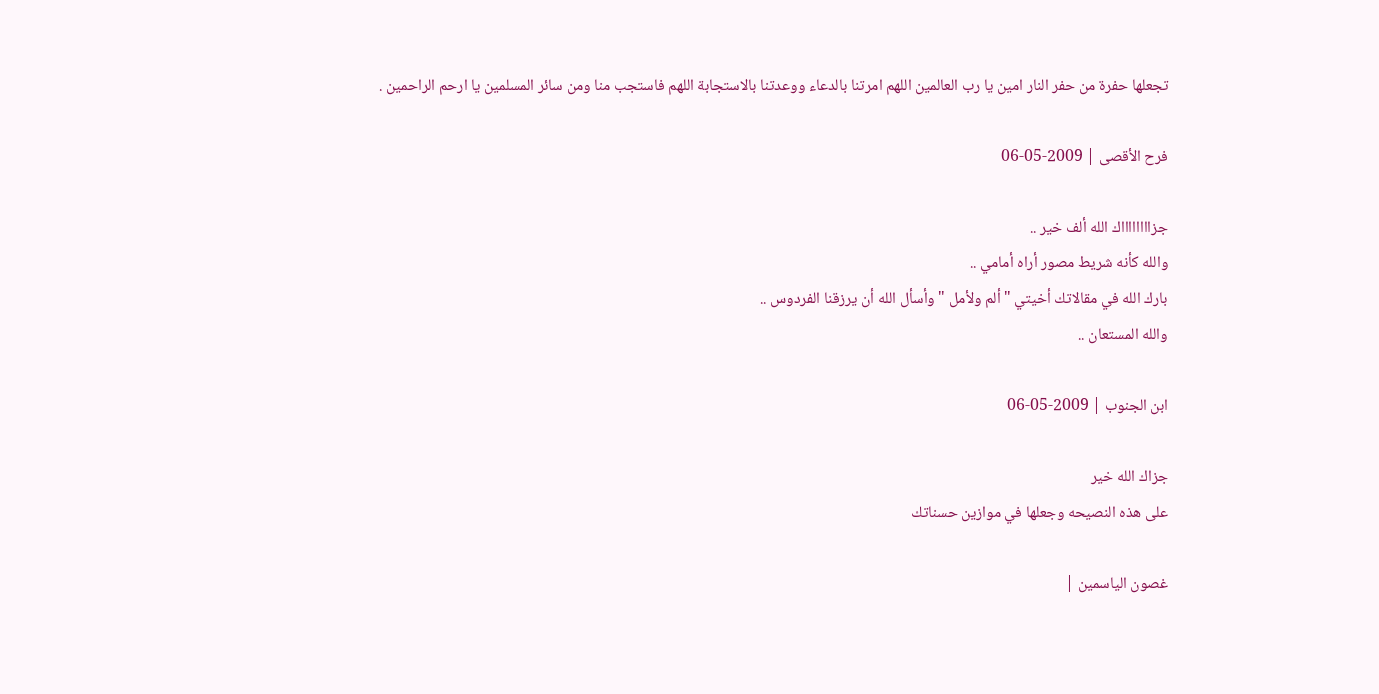تجعلها حفرة من حفر النار امين يا رب العالمين اللهم امرتنا بالدعاء ووعدتنا بالاستجابة اللهم فاستجب منا ومن سائر المسلمين يا ارحم الراحمين .

فرح الأقصى | 2009-05-06

جزااااااااك الله ألف خير ..
والله كأنه شريط مصور أراه أمامي ..
بارك الله في مقالاتك أخيتي "ألم ولأمل " وأسأل الله أن يرزقنا الفردوس ..
والله المستعان ..

ابن الجنوب | 2009-05-06

جزاك الله خير
على هذه النصيحه وجعلها في موازين حسناتك

غصون الياسمين |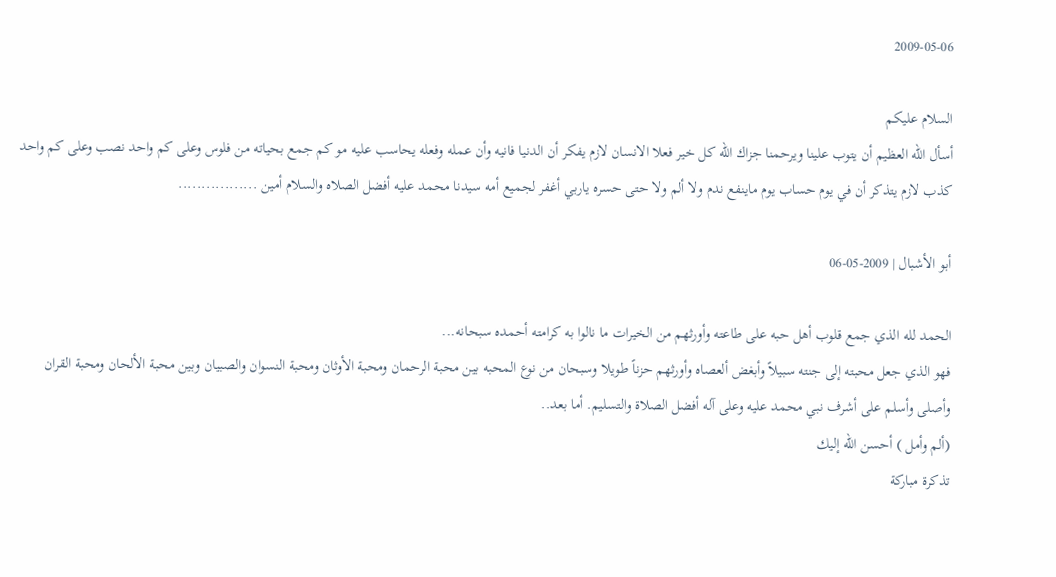2009-05-06

السلام عليكم
أسأل الله العظيم أن يتوب علينا ويرحمنا جزاك الله كل خير فعلا الانسان لازم يفكر أن الدنيا فانيه وأن عمله وفعله يحاسب عليه مو كم جمع بحياته من فلوس وعلى كم واحد نصب وعلى كم واحد كذب لازم يتذكر أن في يوم حساب يوم ماينفع ندم ولا ألم ولا حتى حسره ياربي أغفر لجميع أمه سيدنا محمد عليه أفضل الصلاه والسلام أمين .................

أبو الأشبال | 2009-05-06

الحمد لله الذي جمع قلوب أهل حبه على طاعته وأورثهم من الخيرات ما نالوا به كرامته أحمده سبحانه...
فهو الذي جعل محبته إلى جنته سبيلاً وأبغض ألعصاه وأورثهم حزناً طويلا وسبحان من نوع المحبه بين محبة الرحمان ومحبة الأوثان ومحبة النسوان والصبيان وبين محبة الألحان ومحبة القران وأصلى وأسلم على أشرف نبي محمد عليه وعلى آله أفضل الصلاة والتسليم. أما بعد..
(ألم وأمل ) أحسن الله إليك
تذكرة مباركة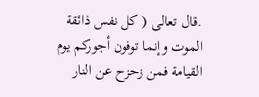.قال تعالى ( كل نفس ذائقة الموت وإنما توفون أجوركم يوم القيامة فمن زحزح عن النار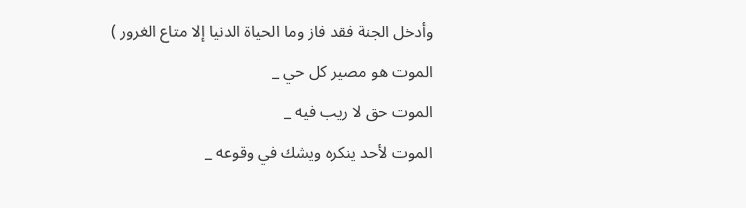وأدخل الجنة فقد فاز وما الحياة الدنيا إلا متاع الغرور )
الموت هو مصير كل حي _
الموت حق لا ريب فيه _
الموت لأحد ينكره ويشك في وقوعه _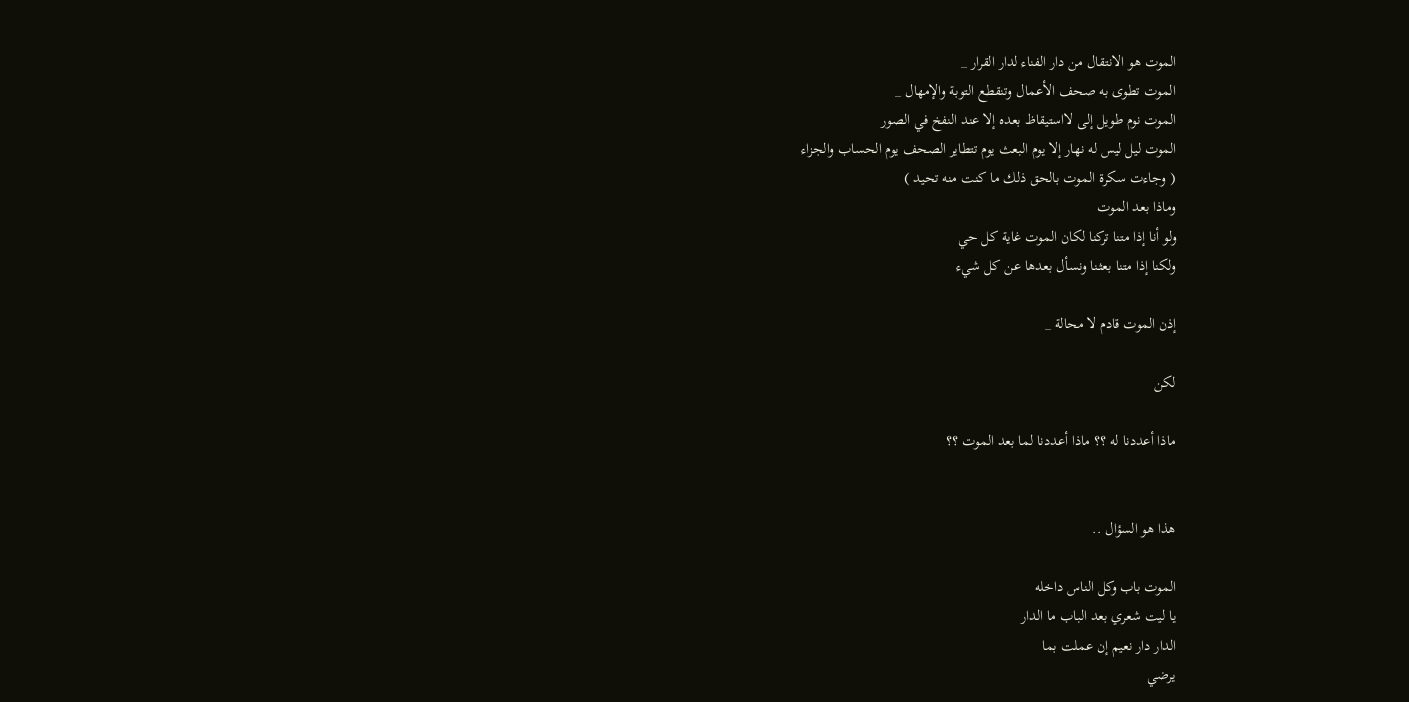الموت هو الانتقال من دار الفناء لدار القرار _
الموت تطوى به صحف الأعمال وتنقطع التوبة والإمهال _
الموت نوم طويل إلى لااستيقاظ بعده إلا عند النفخ في الصور
الموت ليل ليس له نهار إلا يوم البعث يوم تتطاير الصحف يوم الحساب والجزاء
( وجاءت سكرة الموت بالحق ذلك ما كنت منه تحيد )
وماذا بعد الموت
ولو أنا إذا متنا تركنا لكان الموت غاية كل حي
ولكنا إذا متنا بعثـنا ونسأل بعدها عن كل شيء

إذن الموت قادم لا محالة _

لكن

ماذا أعددنا له ؟؟ ماذا أعددنا لما بعد الموت ؟؟


هذا هو السؤال ..

الموت باب وكل الناس داخله
يا ليت شعري بعد الباب ما الدار
الدار دار نعيم إن عملت بما
يرضي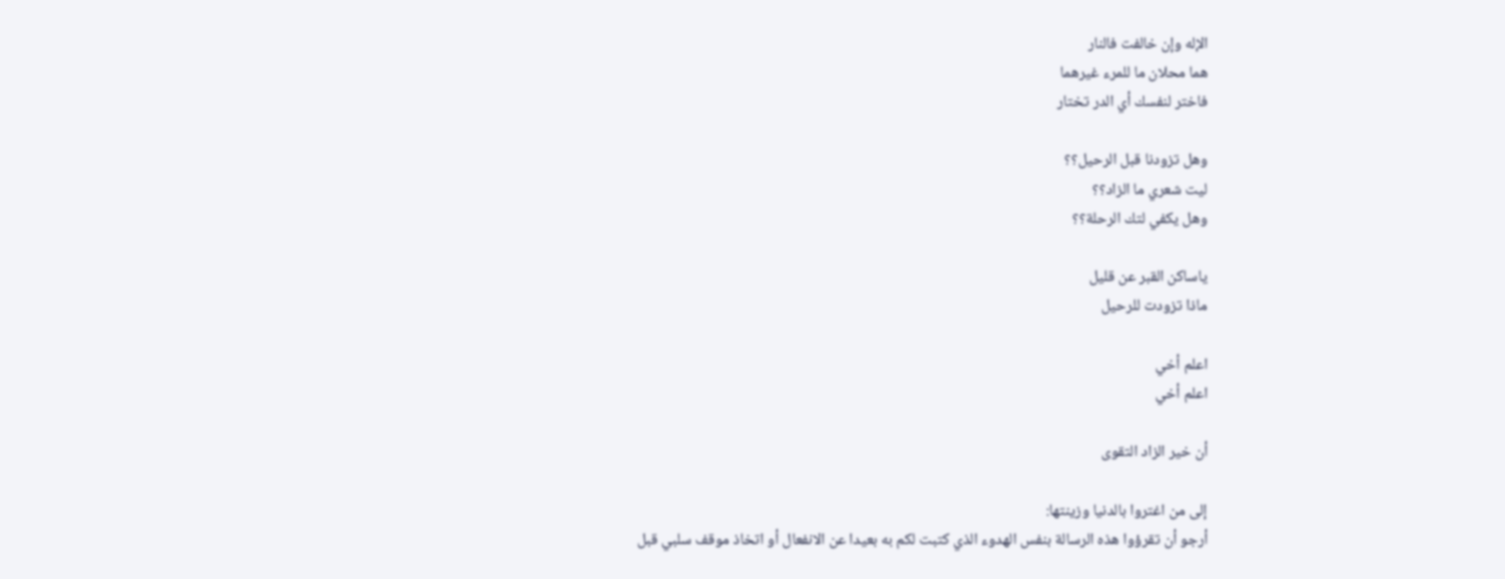الإله وإن خالفت فالنار
هما محلان ما للمرء غيرهما
فاختر لنفسك أي الدر تختار

وهل تزودنا قبل الرحيل؟؟
ليت شعري ما الزاد؟؟
وهل يكفي لتك الرحلة؟؟

ياساكن القبر عن قليل
ماذا تزودت للرحيل

اعلم أخي
اعلم أخي

أن خير الزاد التقوى

إلى من اغتروا بالدنيا وزينتها:
أرجو أن تقرؤوا هذه الرسالة بنفس الهدوء الذي كتبت لكم به بعيدا عن الانفعال أو اتخاذ موقف سلبي قبل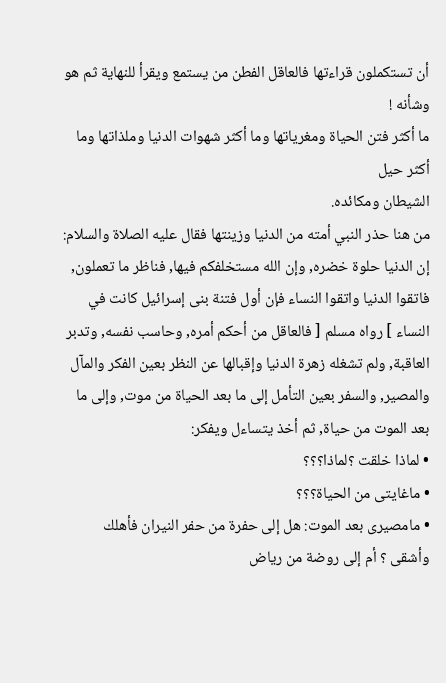أن تستكملون قراءتها فالعاقل الفطن من يستمع ويقرأ للنهاية ثم هو وشأنه !
ما أكثر فتن الحياة ومغرياتها وما أكثر شهوات الدنيا وملذاتها وما أكثر حيل
الشيطان ومكائده.
من هنا حذر النبي أمته من الدنيا وزينتها فقال عليه الصلاة والسلام: إن الدنيا حلوة خضره, وإن الله مستخلفكم فيها, فناظر ما تعملون, فاتقوا الدنيا واتقوا النساء فإن أول فتنة بنى إسرائيل كانت في النساء ] رواه مسلم [ فالعاقل من أحكم أمره, وحاسب نفسه, وتدبر العاقبة, ولم تشغله زهرة الدنيا وإقبالها عن النظر بعين الفكر والمآل والمصير, والسفر بعين التأمل إلى ما بعد الحياة من موت, وإلى ما بعد الموت من حياة, ثم أخذ يتساءل ويفكر:
• لماذا خلقت ؟لماذا؟؟؟
• ماغايتى من الحياة؟؟؟
• مامصيرى بعد الموت: هل إلى حفرة من حفر النيران فأهلك وأشقى ؟ أم إلى روضة من رياض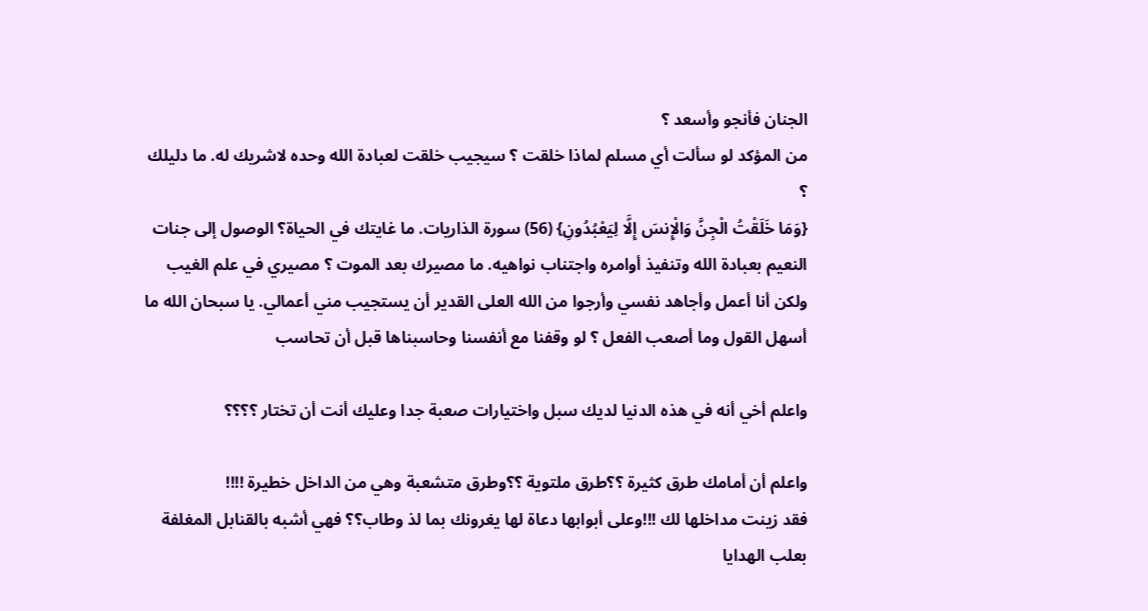الجنان فأنجو وأسعد ؟
من المؤكد لو سألت أي مسلم لماذا خلقت ؟ سيجيب خلقت لعبادة الله وحده لاشريك له. ما دليلك ؟
{وَمَا خَلَقْتُ الْجِنَّ وَالْإِنسَ إِلَّا لِيَعْبُدُونِ} (56) سورة الذاريات. ما غايتك في الحياة؟ الوصول إلى جنات النعيم بعبادة الله وتنفيذ أوامره واجتناب نواهيه. ما مصيرك بعد الموت ؟ مصيري في علم الغيب ولكن أنا أعمل وأجاهد نفسي وأرجوا من الله العلى القدير أن يستجيب مني أعمالي. يا سبحان الله ما أسهل القول وما أصعب الفعل ؟ لو وقفنا مع أنفسنا وحاسبناها قبل أن تحاسب

واعلم أخي أنه في هذه الدنيا لديك سبل واختيارات صعبة جدا وعليك أنت أن تختار ؟؟؟؟

واعلم أن أمامك طرق كثيرة ؟؟طرق ملتوية ؟؟وطرق متشعبة وهي من الداخل خطيرة !!!!
فقد زينت مداخلها لك !!!وعلى أبوابها دعاة لها يغرونك بما لذ وطاب؟؟ فهي أشبه بالقنابل المغلفة بعلب الهدايا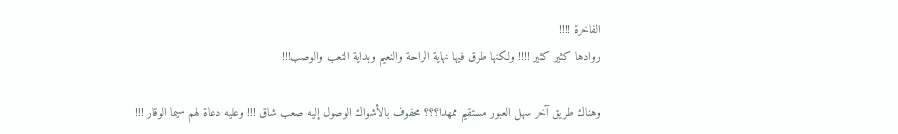الفاخرة !!!!
روادها كثير كثير !!!! ولكنها طرق فيها نهاية الراحة والنعيم وبداية التعب والوصب!!!

وهناك طريق آخر سهل العبور مستقيم ممهدا؟؟؟ محفوف بالأشواك الوصول إليه صعب شاق !!! وعليه دعاة لهم سيما الوقار !!!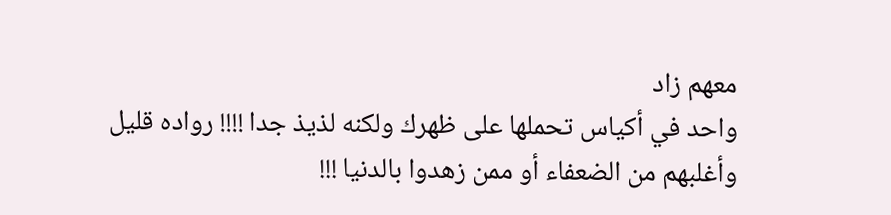معهم زاد
واحد في أكياس تحملها على ظهرك ولكنه لذيذ جدا !!!! رواده قليل وأغلبهم من الضعفاء أو ممن زهدوا بالدنيا !!!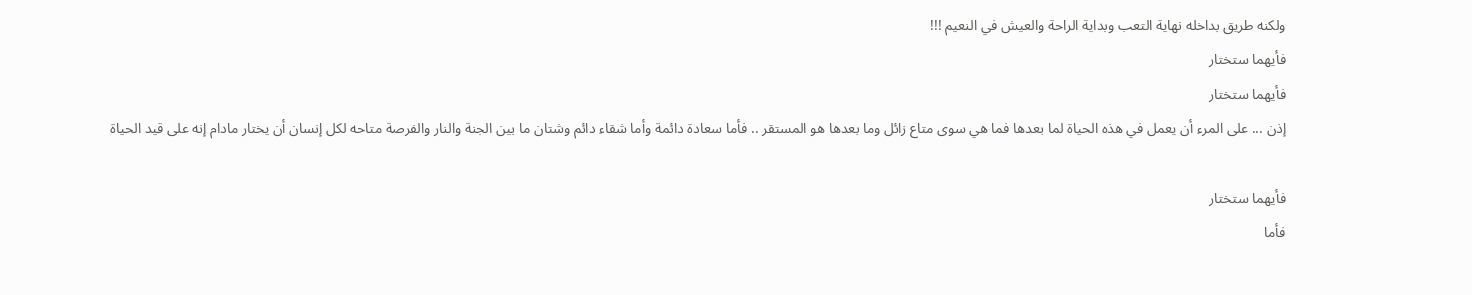ولكنه طريق بداخله نهاية التعب وبداية الراحة والعيش في النعيم !!!
فأيهما ستختار
فأيهما ستختار
إذن ... على المرء أن يعمل في هذه الحياة لما بعدها فما هي سوى متاع زائل وما بعدها هو المستقر .. فأما سعادة دائمة وأما شقاء دائم وشتان ما بين الجنة والنار والفرصة متاحه لكل إنسان أن يختار مادام إنه على قيد الحياة

فأيهما ستختار
فأما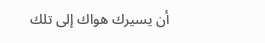أن يسيرك هواك إلى تلك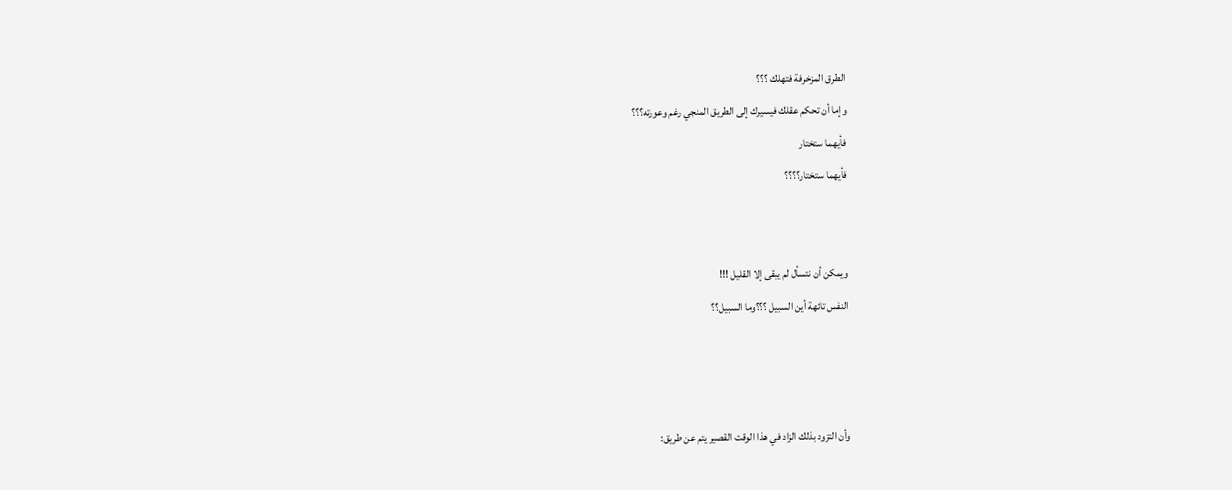الطرق المزخرفة فتهلك ؟؟؟
وإما أن تحكم عقلك فيسيرك إلى الطريق المنجي رغم وعورته؟؟؟
فأيهما ستختار
فأيهما ستختار؟؟؟؟


ويمكن أن نتسأل لم يبقى إلا القليل !!!
النفس تائهة أين السبيل ؟؟؟وما السبيل؟؟



وأن التزود بذلك الزاد في هذا الوقت القصير يتم عن طريق: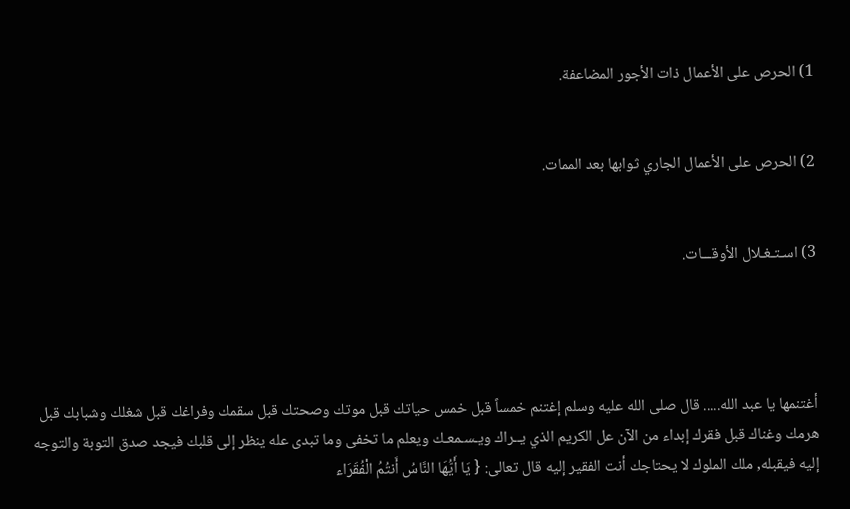1) الحرص على الأعمال ذات الأجور المضاعفة.


2) الحرص على الأعمال الجاري ثوابها بعد الممات.


3) اسـتـغـلال الأوقـــات.




أغتنمها يا عبد الله..... قال صلى الله عليه وسلم إغتنم خمساً قبل خمس حياتك قبل موتك وصحتك قبل سقمك وفراغك قبل شغلك وشبابك قبل هرمك وغناك قبل فقرك إبداء من الآن عل الكريم الذي يــراك ويـسـمعـك ويعلم ما تخفى وما تبدى عله ينظر إلى قلبك فيجد صدق التوبة والتوجه إليه فيقبله, ملك الملوك لا يحتاجك أنت الفقير إليه قال تعالى: { يَا أَيُّهَا النَّاسُ أَنتُمُ الْفُقَرَاء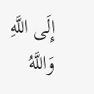إِلَى اللَّهِ وَاللَّهُ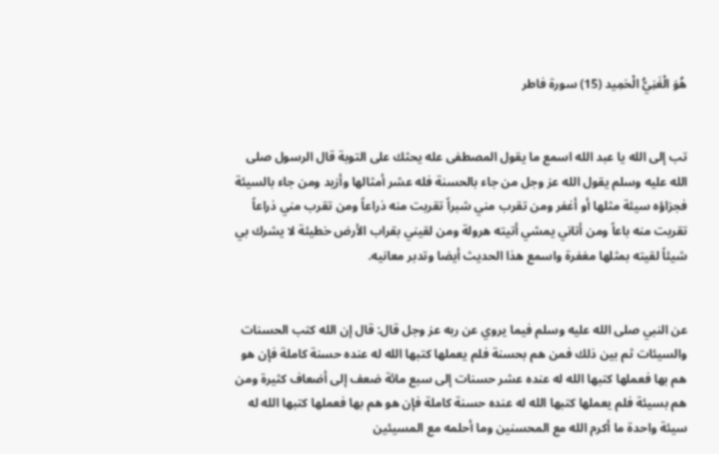هُوَ الْغَنِيُّ الْحَمِيد (15) سورة فاطر


تب إلى الله يا عبد الله اسمع ما يقول المصطفى عله يحثك على التوبة قال الرسول صلى الله عليه وسلم يقول الله عز وجل من جاء بالحسنة فله عشر أمثالها وأزيد ومن جاء بالسيئة فجزاؤه سيئة مثلها أو أغفر ومن تقرب مني شبراً تقربت منه ذراعاً ومن تقرب مني ذراعاً تقربت منه باعاً ومن أتاني يمشي أتيته هرولة ومن لقيني بقراب الأرض خطيئة لا يشرك بي شيئاً لقيته بمثلها مغفرة واسمع هذا الحديث أيضا وتدبر معانيه.


عن النبي صلى الله عليه وسلم فيما يروي عن ربه عز وجل قال: قال إن الله كتب الحسنات والسيئات ثم بين ذلك فمن هم بحسنة فلم يعملها كتبها الله له عنده حسنة كاملة فإن هو هم بها فعملها كتبها الله له عنده عشر حسنات إلى سبع مائة ضعف إلى أضعاف كثيرة ومن هم بسيئة فلم يعملها كتبها الله له عنده حسنة كاملة فإن هو هم بها فعملها كتبها الله له سيئة واحدة ما أكرم الله مع المحسنين وما أحلمه مع المسيئين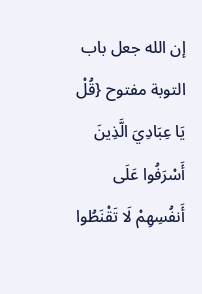إن الله جعل باب التوبة مفتوح {قُلْ يَا عِبَادِيَ الَّذِينَ أَسْرَفُوا عَلَى أَنفُسِهِمْ لَا تَقْنَطُوا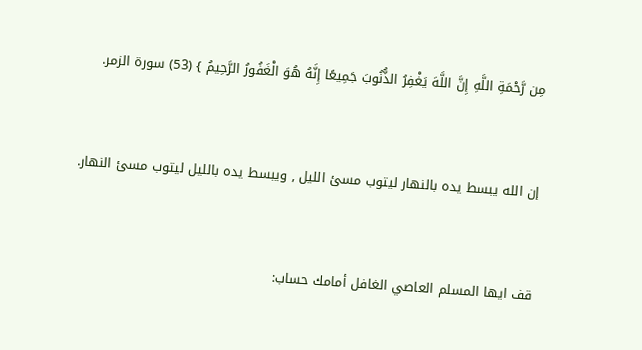مِن رَّحْمَةِ اللَّهِ إِنَّ اللَّهَ يَغْفِرُ الذُّنُوبَ جَمِيعًا إِنَّهُ هُوَ الْغَفُورُ الرَّحِيمُ } (53) سورة الزمر.


إن الله يبسط يده بالنهار ليتوب مسئ الليل , ويبسط يده بالليل ليتوب مسئ النهار.


قف ايها المسلم العاصي الغافل أمامك حساب: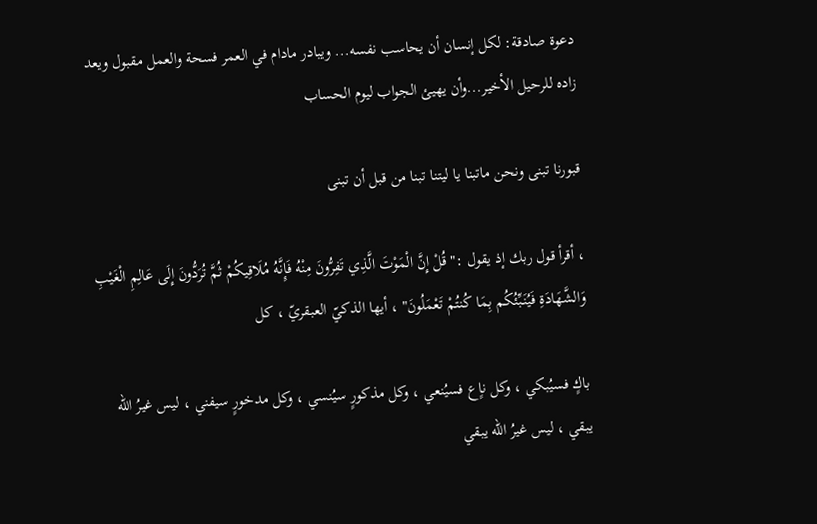دعوة صادقة: لكل إنسان أن يحاسب نفسه... ويبادر مادام في العمر فسحة والعمل مقبول ويعد زاده للرحيل الأخير...وأن يهيئ الجواب ليوم الحساب

قبورنا تبنى ونحن ماتبنا يا ليتنا تبنا من قبل أن تبنى

، أقرأ قول ربك إذ يقول :" قُلْ إِنَّ الْمَوْتَ الَّذِي تَفِرُّونَ مِنْهُ فَإِنَّهُ مُلَاقِيكُمْ ثُمَّ تُرَدُّونَ إِلَى عَالِمِ الْغَيْبِ وَالشَّهَادَةِ فَيُنَبِّئُكُم بِمَا كُنتُمْ تَعْمَلُونَ" ، أيها الذكيّ العبقريّ ، كل

باكٍ فسيُبكي ، وكل ناٍع فسيُنعي ، وكل مذكورٍ سيُنسي ، وكل مدخورٍ سيفني ، ليس غيرُ الله يبقي ، ليس غيرُ الله يبقي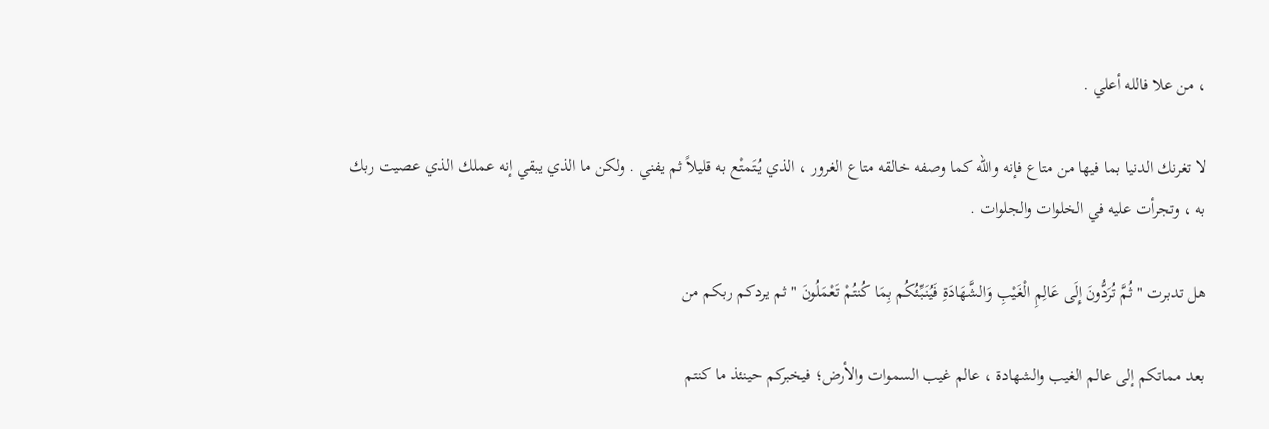، من علا فالله أعلي .

لا تغرنك الدنيا بما فيها من متاع فإنه والله كما وصفه خالقه متاع الغرور ، الذي يُتَمتْع به قليلاً ثم يفني . ولكن ما الذي يبقي إنه عملك الذي عصيت ربك به ، وتجرأت عليه في الخلوات والجلوات .

هل تدبرت " ثُمَّ تُرَدُّونَ إِلَى عَالِمِ الْغَيْبِ وَالشَّهَادَةِ فَيُنَبِّئُكُم بِمَا كُنتُمْ تَعْمَلُونَ " ثم يردكم ربكم من

بعد مماتكم إلى عالم الغيب والشهادة ، عالم غيب السموات والأرض؛ فيخبركم حينئذ ما كنتم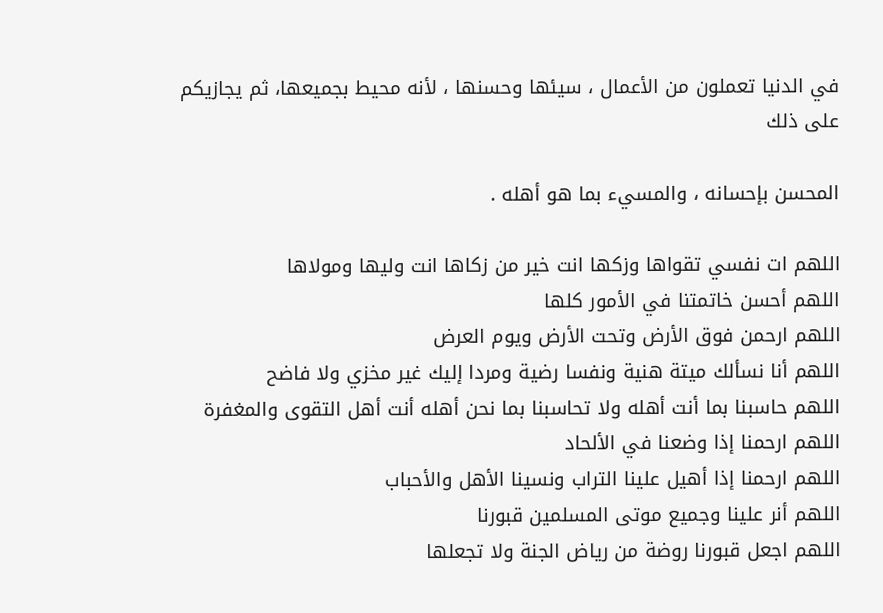في الدنيا تعملون من الأعمال ، سيئها وحسنها ، لأنه محيط بجميعها، ثم يجازيكم على ذلك

المحسن بإحسانه ، والمسيء بما هو أهله .

اللهم ات نفسي تقواها وزكها انت خير من زكاها انت وليها ومولاها
اللهم أحسن خاتمتنا في الأمور كلها
اللهم ارحمن فوق الأرض وتحت الأرض ويوم العرض
اللهم أنا نسألك ميتة هنية ونفسا رضية ومردا إليك غير مخزي ولا فاضح
اللهم حاسبنا بما أنت أهله ولا تحاسبنا بما نحن أهله أنت أهل التقوى والمغفرة
اللهم ارحمنا إذا وضعنا في الألحاد
اللهم ارحمنا إذا أهيل علينا التراب ونسينا الأهل والأحباب
اللهم أنر علينا وجميع موتى المسلمين قبورنا
اللهم اجعل قبورنا روضة من رياض الجنة ولا تجعلها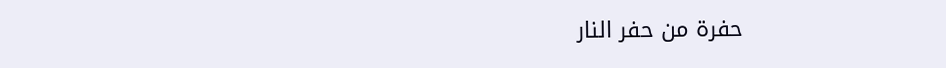حفرة من حفر النار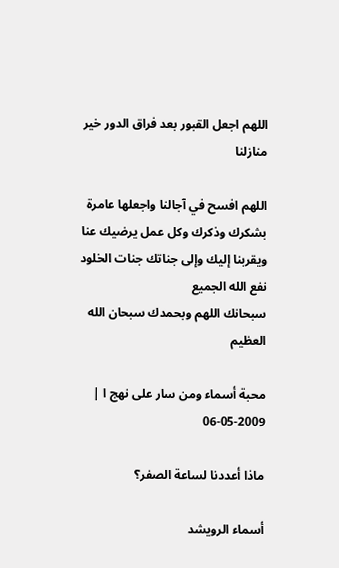اللهم اجعل القبور بعد فراق الدور خير منازلنا

اللهم افسح في آجالنا واجعلها عامرة بشكرك وذكرك وكل عمل يرضيك عنا ويقربنا إليك وإلى جناتك جنات الخلود
نفع الله الجميع
سبحانك اللهم وبحمدك سبحان الله العظيم

محبة أسماء ومن سار على نهج ا | 2009-05-06

ماذا أعددنا لساعة الصفر؟

أسماء الرويشد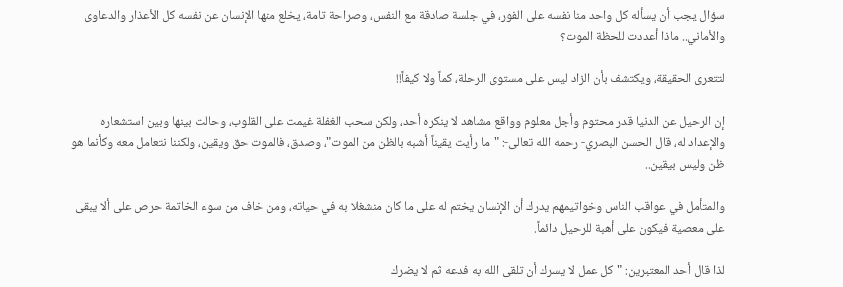سؤال يجب أن يسأله كل واحد منا نفسه على الفور، في جلسة صادقة مع النفس، وصراحة تامة، يخلع منها الإنسان عن نفسه كل الأعذار والدعاوى والأماني.. ماذا أعددت للحظة الموت؟

لتتعرى الحقيقة، ويكتشف بأن الزاد ليس على مستوى الرحلة، كماً ولا كيفاً!!

إن الرحيل عن الدنيا قدر محتوم وأجل معلوم وواقع مشاهد لا ينكره أحد، ولكن سحب الغفلة غيمت على القلوب، وحالت بينها وبين استشعاره والإعداد له، قال الحسن البصري- رحمه الله تعالى-: "ما رأيت يقيناً أشبه بالظن من الموت"، وصدق، فالموت حق ويقين، ولكننا نتعامل معه وكأنما هو ظن وليس بيقين..

والمتأمل في عواقب الناس وخواتيمهم يدرك أن الإنسان يختم له على ما كان منشغلا به في حياته، ومن خاف من سوء الخاتمة حرص على ألا يبقى على معصية فيكون على أهبة للرحيل دائماً.

لذا قال أحد المعتبرين: "كل عمل لا يسرك أن تلقى الله به فدعه ثم لا يضرك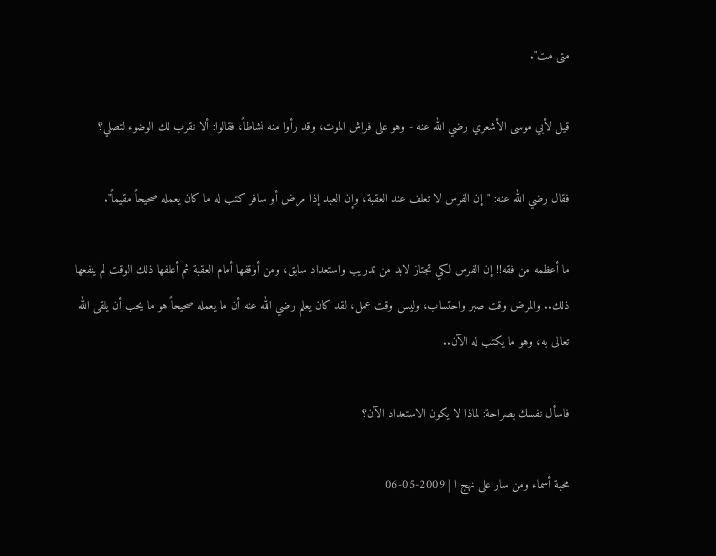متى مت".

قيل لأبي موسى الأشعري رضي الله عنه - وهو على فراش الموت، وقد رأوا منه نشاطاً، فقالوا: ألا نقرب لك الوضوء لتصلي؟

فقال رضي الله عنه: "إن الفرس لا تعلف عند العقبة، وإن العبد إذا مرض أو سافر كتب له ما كان يعمله صحيحاً مقيماً".

ما أعظمه من فقه!! إن الفرس لكي تجتاز لابد من تدريب واستعداد سابق، ومن أوقفها أمام العقبة ثم أعلفها ذلك الوقت لم ينفعها ذلك.. والمرض وقت صبر واحتساب، وليس وقت عمل، لقد كان يعلم رضي الله عنه أن ما يعمله صحيحاً هو ما يحب أن يلقى الله تعالى به، وهو ما يكتب له الآن..

فاسأل نفسك بصراحة: لماذا لا يكون الاستعداد الآن؟

محبة أسماء ومن سار على نهج ا | 2009-05-06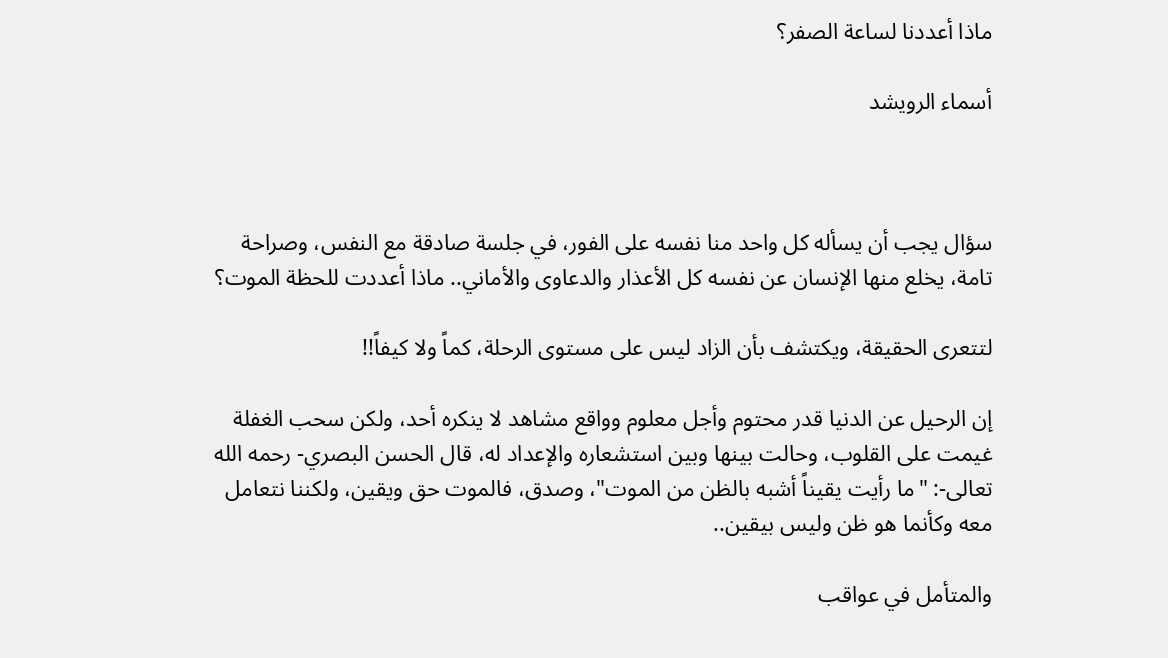ماذا أعددنا لساعة الصفر؟

أسماء الرويشد



سؤال يجب أن يسأله كل واحد منا نفسه على الفور، في جلسة صادقة مع النفس، وصراحة تامة، يخلع منها الإنسان عن نفسه كل الأعذار والدعاوى والأماني.. ماذا أعددت للحظة الموت؟

لتتعرى الحقيقة، ويكتشف بأن الزاد ليس على مستوى الرحلة، كماً ولا كيفاً!!

إن الرحيل عن الدنيا قدر محتوم وأجل معلوم وواقع مشاهد لا ينكره أحد، ولكن سحب الغفلة غيمت على القلوب، وحالت بينها وبين استشعاره والإعداد له، قال الحسن البصري- رحمه الله تعالى-: "ما رأيت يقيناً أشبه بالظن من الموت"، وصدق، فالموت حق ويقين، ولكننا نتعامل معه وكأنما هو ظن وليس بيقين..

والمتأمل في عواقب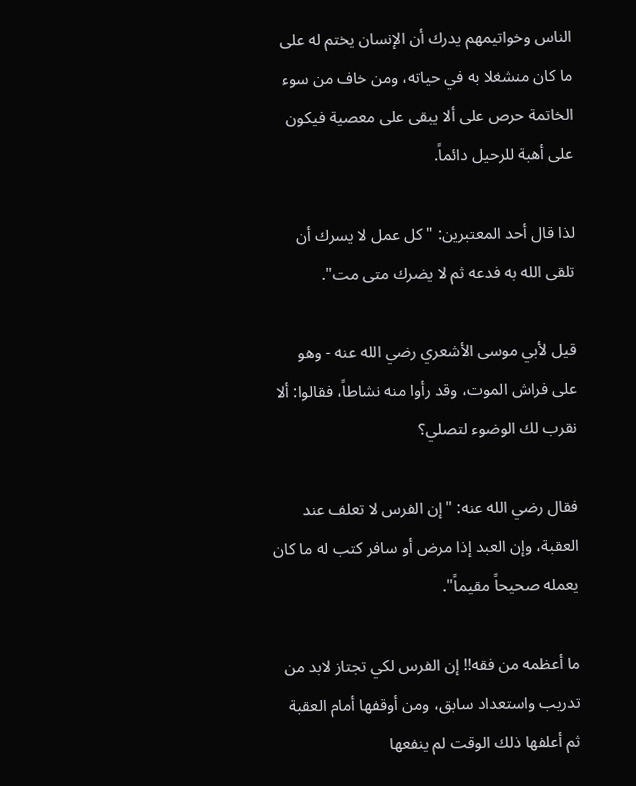الناس وخواتيمهم يدرك أن الإنسان يختم له على ما كان منشغلا به في حياته، ومن خاف من سوء الخاتمة حرص على ألا يبقى على معصية فيكون على أهبة للرحيل دائماً.

لذا قال أحد المعتبرين: "كل عمل لا يسرك أن تلقى الله به فدعه ثم لا يضرك متى مت".

قيل لأبي موسى الأشعري رضي الله عنه - وهو على فراش الموت، وقد رأوا منه نشاطاً، فقالوا: ألا نقرب لك الوضوء لتصلي؟

فقال رضي الله عنه: "إن الفرس لا تعلف عند العقبة، وإن العبد إذا مرض أو سافر كتب له ما كان يعمله صحيحاً مقيماً".

ما أعظمه من فقه!! إن الفرس لكي تجتاز لابد من تدريب واستعداد سابق، ومن أوقفها أمام العقبة ثم أعلفها ذلك الوقت لم ينفعها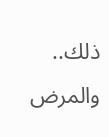ذلك.. والمرض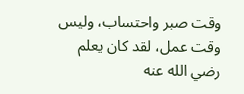وقت صبر واحتساب، وليس وقت عمل، لقد كان يعلم رضي الله عنه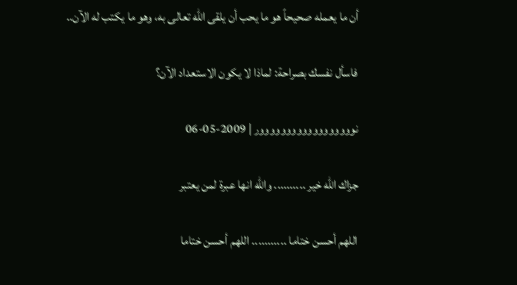أن ما يعمله صحيحاً هو ما يحب أن يلقى الله تعالى به، وهو ما يكتب له الآن..

فاسأل نفسك بصراحة: لماذا لا يكون الاستعداد الآن؟

نوووووووووووووووووور | 2009-05-06

جزاك الله خير .......... والله انها عبرة لمن يعتبر

اللهم أحسن ختاما ........... اللهم أحسن ختاما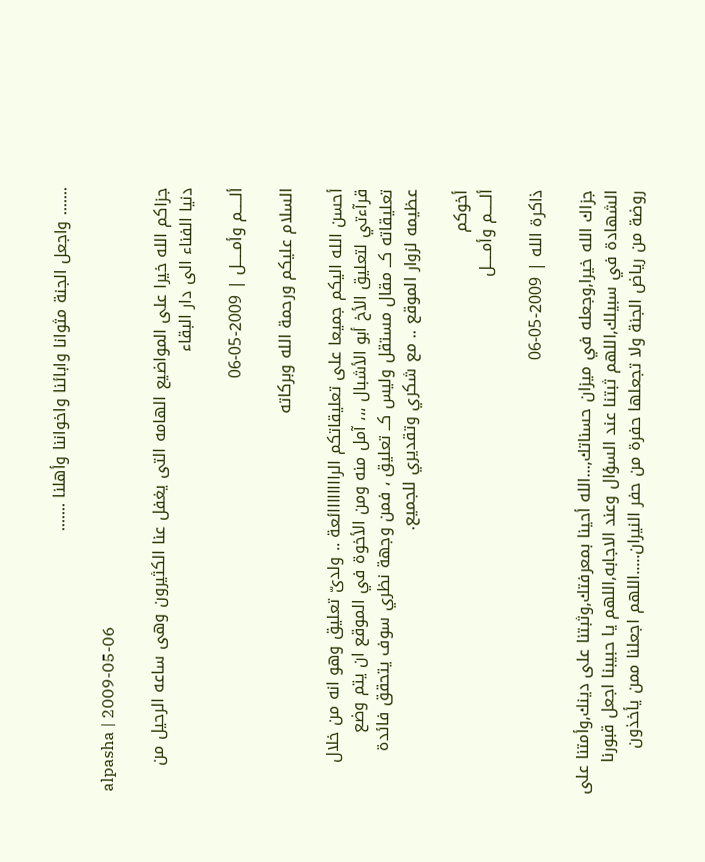....... واجعل الجنة مثوانا وابائنا واخواننا وأهلنا .......

alpasha | 2009-05-06

جزاكم الله خيرا على المواضيع الهامه التى يغفل عنا الكثيرون وهى ساعه الرحيل من دنيا الفناء الى دار البقاء

ألـــــم وأمـــــل | 2009-05-06

السلام عليكم ورحمة الله وبركاته

أحسن الله اليكم جميعا على تعليقاتكم الراااااااائعة .. ولدىّ تعليق وهو انه من خلال قرآءتي لتعليق الأخ أبو الأشبال ،،، آمل منه ومن الأخوة في الموقع ان يتم وضع تعليقاته كــ مقال مستقل وليس كــ تعليق ، فمن وجهة نظري سوف يتحقق فائدة عظيمه لزوار الموقع .. مع شكري وتقديري للجميع.

أخوكم
ألـــــم وأمـــــل

ذاكرة الله | 2009-05-06

جزاك الله خيرا,وجعله في ميزان حسناتك,...الله أحينا بمعرفتك,وثبتنا على دينك,وأمتنا على الشهادة في سبيلك,اللهم ثبتنا عند السؤال وعند الاجابه,اللهم يا حبيبنا اجعل قبورنا روضة من رياض الجنة ولا تجعلها حفرة من حفر النيران.....اللهم اجعلنا ممن يأخذون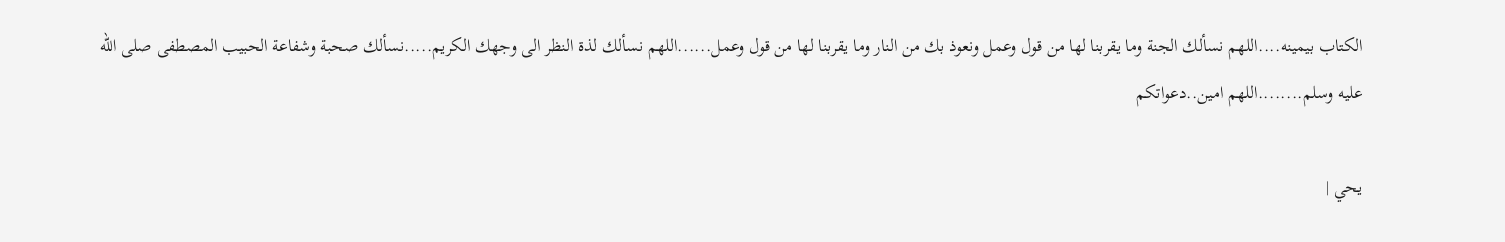الكتاب بيمينه....اللهم نسألك الجنة وما يقربنا لها من قول وعمل ونعوذ بك من النار وما يقربنا لها من قول وعمل......اللهم نسألك لذة النظر الى وجهك الكريم.....نسألك صحبة وشفاعة الحبيب المصطفى صلى الله عليه وسلم........اللهم امين..دعواتكم

يحي |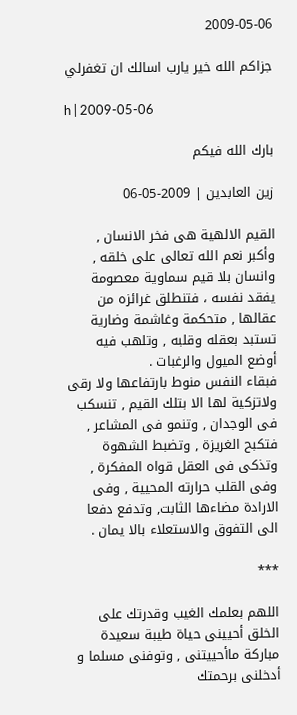2009-05-06

جزاكم الله خير يارب اسالك ان تغفرلي

h | 2009-05-06

بارك الله فيكم

زين العابدين | 2009-05-06

القيم الالهية هى فخر الانسان , وأكبر نعم الله تعالى على خلقه , وانسان بلا قيم سماوية معصومة يفقد نفسه ، فتنطلق غرائزه من عقالها , متحكمة وغاشمة وضارية تستبد بعقله وقلبه , وتلهب فيه أوضع الميول والرغبات .
فبقاء النفس منوط بارتفاعها ولا رقى ولاتزكية لها الا بتلك القيم , تنسكب فى الوجدان , وتنمو فى المشاعر , فتكبح الغريزة , وتضبط الشهوة وتذكى فى العقل قواه المفكرة , وفى القلب حرارته المحيية , وفى الارادة مضاءها الثابت, وتدفع دفعا الى التفوق والاستعلاء بالا يمان .

***

اللهم بعلمك الغيب وقدرتك على الخلق أحيينى حياة طيبة سعيدة مباركة ماأحييتنى , وتوفنى مسلما و أدخلنى برحمتك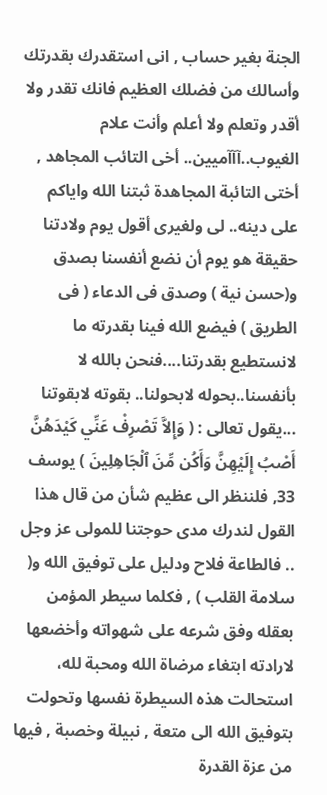الجنة بغير حساب , انى استقدرك بقدرتك وأسالك من فضلك العظيم فانك تقدر ولا أقدر وتعلم ولا أعلم وأنت علام الغيوب..آآآميين.. أخى التائب المجاهد , أختى التائبة المجاهدة ثبتنا الله واياكم على دينه.. لى ولغيرى أقول يوم ولادتنا حقيقة هو يوم أن نضع أنفسنا بصدق و(حسن نية ) وصدق فى الدعاء ( فى الطريق ) فيضع الله فينا بقدرته ما لانستطيع بقدرتنا....فنحن بالله لا بأنفسنا..بحوله لابحولنا.. بقوته لابقوتنا ...يقول تعالى : ( وَإِلاَّ تَصْرِفْ عَنِّي كَيْدَهُنَّ أَصْبُ إِلَيْهِنَّ وَأَكُن مِّنَ ٱلْجَاهِلِينَ ) يوسف 33, فلننظر الى عظيم شأن من قال هذا القول لندرك مدى حوجتنا للمولى عز وجل .. فالطاعة فلاح ودليل على توفيق الله و( سلامة القلب ) , فكلما سيطر المؤمن بعقله وفق شرعه على شهواته وأخضعها لارادته ابتغاء مرضاة الله ومحبة لله، استحالت هذه السيطرة نفسها وتحولت بتوفيق الله الى متعة , نبيلة وخصبة , فيها من عزة القدرة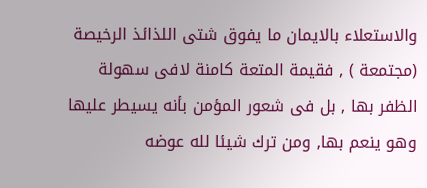والاستعلاء بالايمان ما يفوق شتى اللذائذ الرخيصة (مجتمعة ) , فقيمة المتعة كامنة لافى سهولة الظفر بها , بل فى شعور المؤمن بأنه يسيطر عليها وهو ينعم بها, ومن ترك شيئا لله عوضه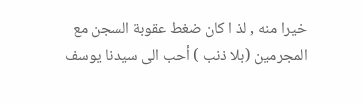خيرا منه , لذ ا كان ضغط عقوبة السجن مع المجرمين (بلا ذنب ) أحب الى سيدنا يوسف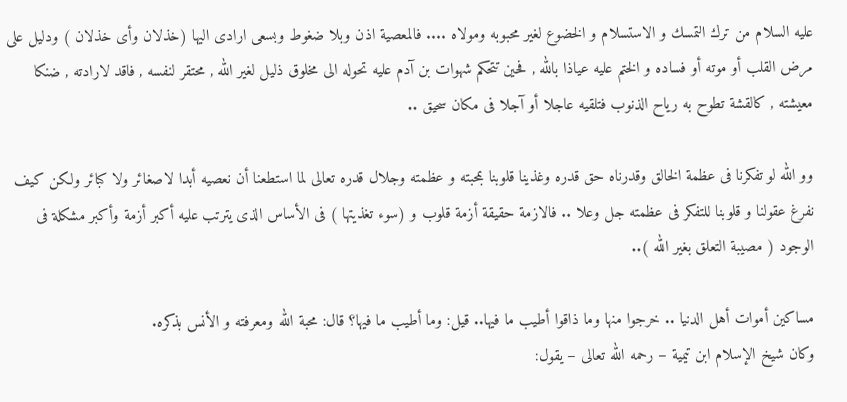عليه السلام من ترك التمسك و الاستسلام و الخضوع لغير محبوبه ومولاه .... فالمعصية اذن وبلا ضغوط وبسعى ارادى اليها (خذلان وأى خذلان ) ودليل على مرض القلب أو موته أو فساده و الختم عليه عياذا بالله , فحين تتحكم شهوات بن آدم عليه تحوله الى مخلوق ذليل لغير الله , محتقر لنفسه , فاقد لارادته , ضنكا معيشته , كالقشة تطوح به رياح الذنوب فتلقيه عاجلا أو آجلا فى مكان سحيق ..

وو الله لو تفكرنا فى عظمة الخالق وقدرناه حق قدره وغذينا قلوبنا بمحبته و عظمته وجلال قدره تعالى لما استطعنا أن نعصيه أبدا لاصغائر ولا كبائر ولكن كيف نفرغ عقولنا و قلوبنا للتفكر فى عظمته جل وعلا .. فالازمة حقيقة أزمة قلوب و (سوء تغذيتها ) فى الأساس الذى يترتب عليه أكبر أزمة وأكبر مشكلة فى الوجود ( مصيبة التعلق بغير الله )..

مساكين أموات أهل الدنيا .. خرجوا منها وما ذاقوا أطيب ما فيها.. قيل: وما أطيب ما فيها؟ قال: محبة الله ومعرفته و الأنس بذكره.
وكان شيخ الإسلام ابن تيمية – رحمه الله تعالى – يقول: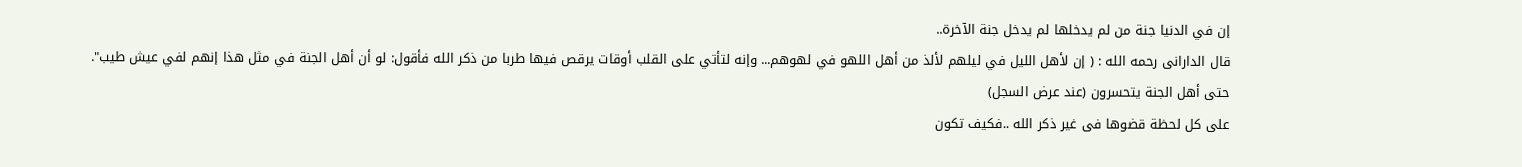إن في الدنيا جنة من لم يدخلها لم يدخل جنة الآخرة..
قال الدارانى رحمه الله : ( إن لأهل الليل في ليلهم لألذ من أهل اللهو في لهوهم... وإنه لتأتي على القلب أوقات يرقص فيها طربا من ذكر الله فأقول: لو أن أهل الجنة في مثل هذا إنهم لفي عيش طيب".
حتى أهل الجنة يتحسرون (عند عرض السجل)
على كل لحظة قضوها فى غير ذكر الله ..فكيف تكون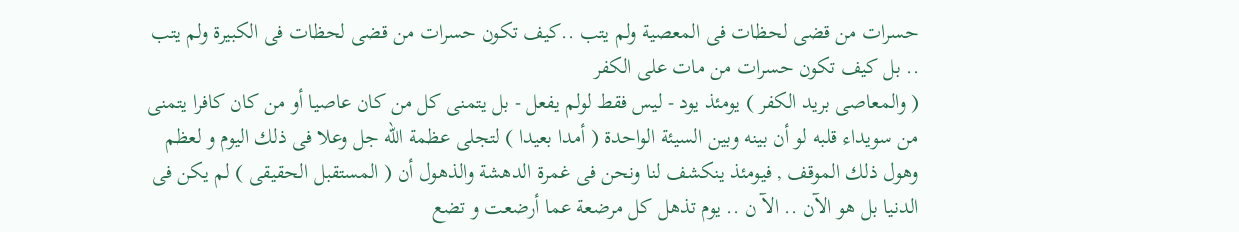حسرات من قضى لحظات فى المعصية ولم يتب ..كيف تكون حسرات من قضى لحظات فى الكبيرة ولم يتب .. بل كيف تكون حسرات من مات على الكفر
( والمعاصى بريد الكفر ) يومئذ يود - ليس فقط لولم يفعل - بل يتمنى كل من كان عاصيا أو من كان كافرا يتمنى من سويداء قلبه لو أن بينه وبين السيئة الواحدة ( أمدا بعيدا ) لتجلى عظمة الله جل وعلا فى ذلك اليوم و لعظم وهول ذلك الموقف , فيومئذ ينكشف لنا ونحن فى غمرة الدهشة والذهول أن ( المستقبل الحقيقى ) لم يكن فى الدنيا بل هو الآن .. الآ ن .. يوم تذهل كل مرضعة عما أرضعت و تضع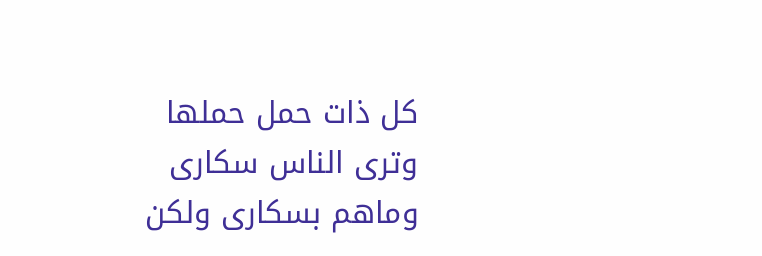كل ذات حمل حملها وترى الناس سكارى وماهم بسكارى ولكن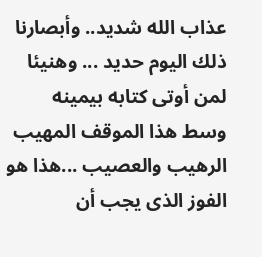عذاب الله شديد.. وأبصارنا ذلك اليوم حديد ... وهنيئا لمن أوتى كتابه بيمينه وسط هذا الموقف المهيب الرهيب والعصيب ...هذا هو الفوز الذى يجب أن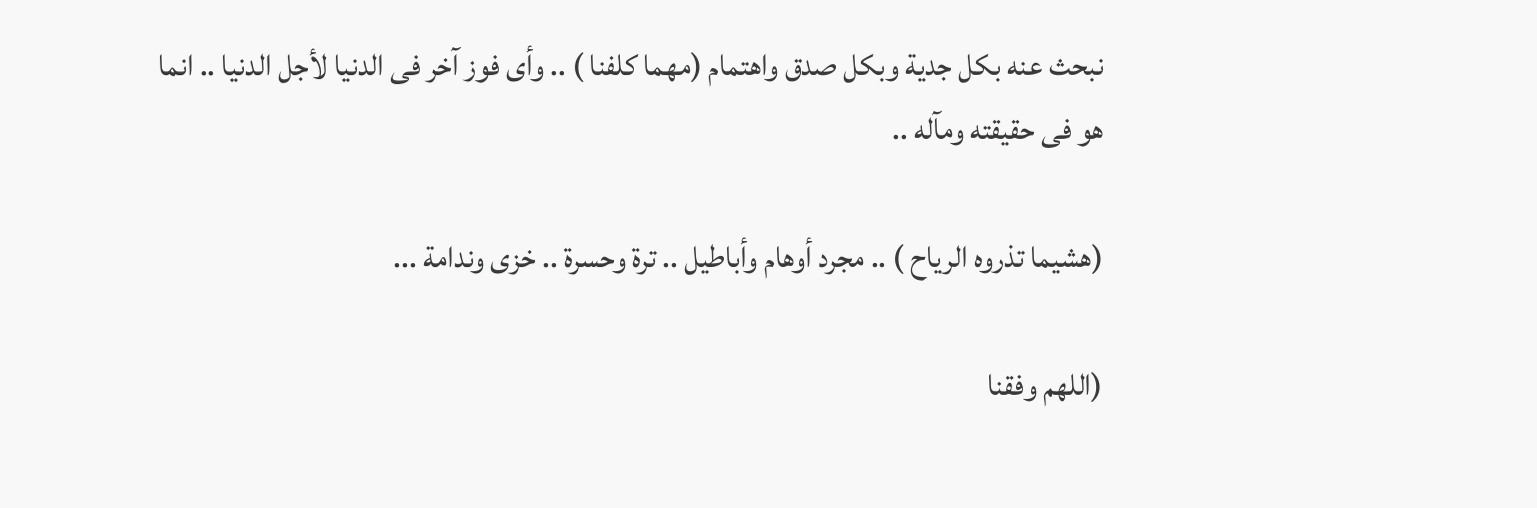نبحث عنه بكل جدية وبكل صدق واهتمام (مهما كلفنا ) .. وأى فوز آخر فى الدنيا لأجل الدنيا .. انما هو فى حقيقته ومآله ..

(هشيما تذروه الرياح ) .. مجرد أوهام وأباطيل .. ترة وحسرة .. خزى وندامة ...

(اللهم وفقنا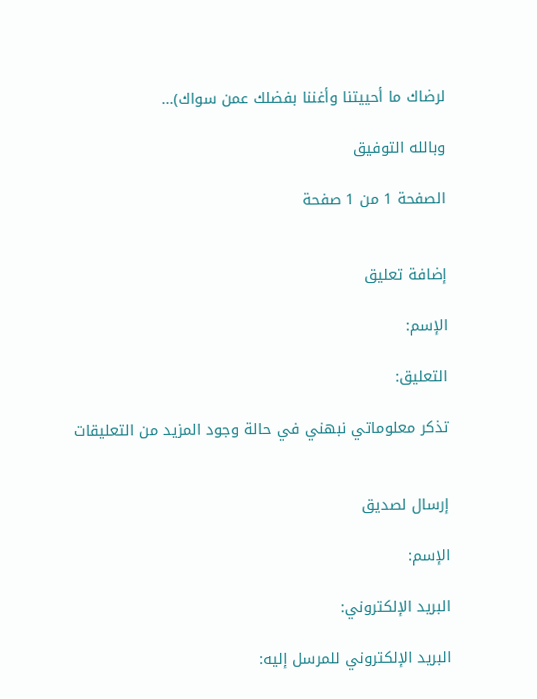لرضاك ما أحييتنا وأغننا بفضلك عمن سواك)...

وبالله التوفيق

الصفحة 1 من 1 صفحة


إضافة تعليق

الإسم:

التعليق:

تذكر معلوماتي نبهني في حالة وجود المزيد من التعليقات


إرسال لصديق

الإسم:

البريد الإلكتروني:

البريد الإلكتروني للمرسل إليه: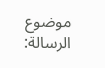موضوع الرسالة: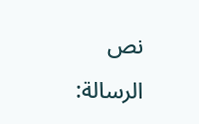نص الرسالة: